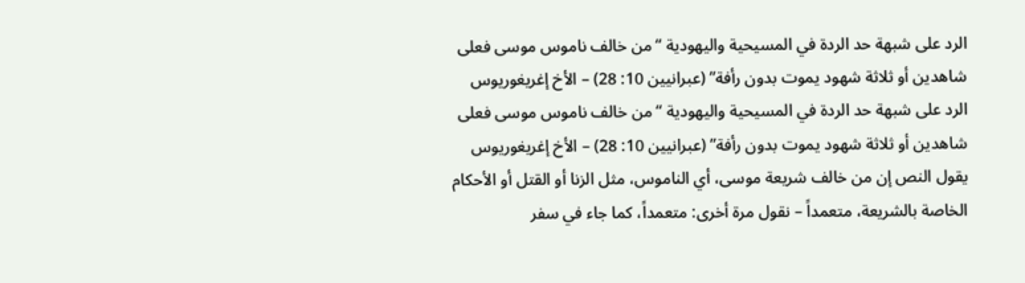الرد على شبهة حد الردة في المسيحية واليهودية “من خالف ناموس موسى فعلى شاهدين أو ثلاثة شهود يموت بدون رأفة” (عبرانيين 10: 28) – الأخ إغريغوريوس
الرد على شبهة حد الردة في المسيحية واليهودية “من خالف ناموس موسى فعلى شاهدين أو ثلاثة شهود يموت بدون رأفة” (عبرانيين 10: 28) – الأخ إغريغوريوس
يقول النص إن من خالف شريعة موسى، أي الناموس، مثل الزنا أو القتل أو الأحكام الخاصة بالشريعة، متعمداً – نقول مرة أخرى: متعمداً، كما جاء في سفر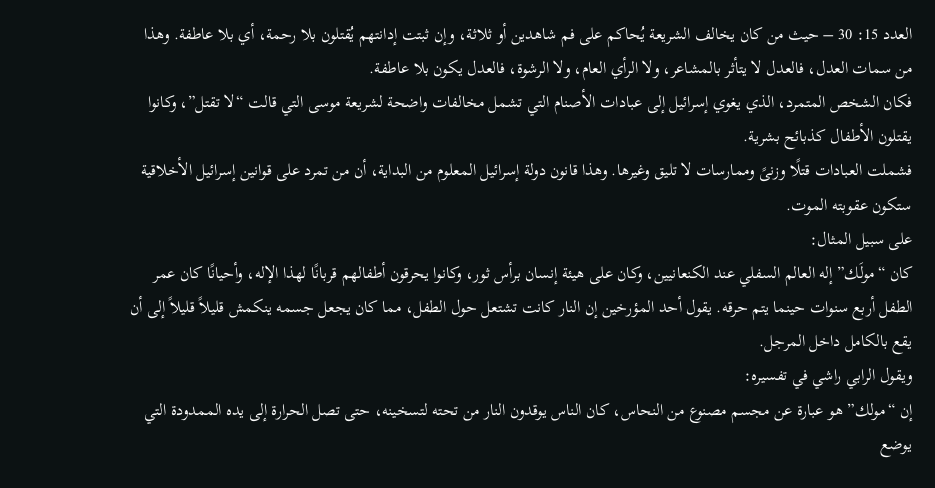العدد 15: 30 – حيث من كان يخالف الشريعة يُحاكم على فم شاهدين أو ثلاثة، وإن ثبتت إدانتهم يُقتلون بلا رحمة، أي بلا عاطفة. وهذا من سمات العدل، فالعدل لا يتأثر بالمشاعر، ولا الرأي العام، ولا الرشوة، فالعدل يكون بلا عاطفة.
فكان الشخص المتمرد، الذي يغوي إسرائيل إلى عبادات الأصنام التي تشمل مخالفات واضحة لشريعة موسى التي قالت “لا تقتل”، وكانوا يقتلون الأطفال كذبائح بشرية.
فشملت العبادات قتلًا وزنىً وممارسات لا تليق وغيرها. وهذا قانون دولة إسرائيل المعلوم من البداية، أن من تمرد على قوانين إسرائيل الأخلاقية ستكون عقوبته الموت.
على سبيل المثال:
كان “مولَك” إله العالم السفلي عند الكنعانيين، وكان على هيئة إنسان برأس ثور، وكانوا يحرقون أطفالهم قربانًا لهذا الإله، وأحيانًا كان عمر الطفل أربع سنوات حينما يتم حرقه. يقول أحد المؤرخين إن النار كانت تشتعل حول الطفل، مما كان يجعل جسمه ينكمش قليلاً قليلاً إلى أن يقع بالكامل داخل المرجل.
ويقول الرابي راشي في تفسيره:
إن “مولك” هو عبارة عن مجسم مصنوع من النحاس، كان الناس يوقدون النار من تحته لتسخينه، حتى تصل الحرارة إلى يده الممدودة التي يوضع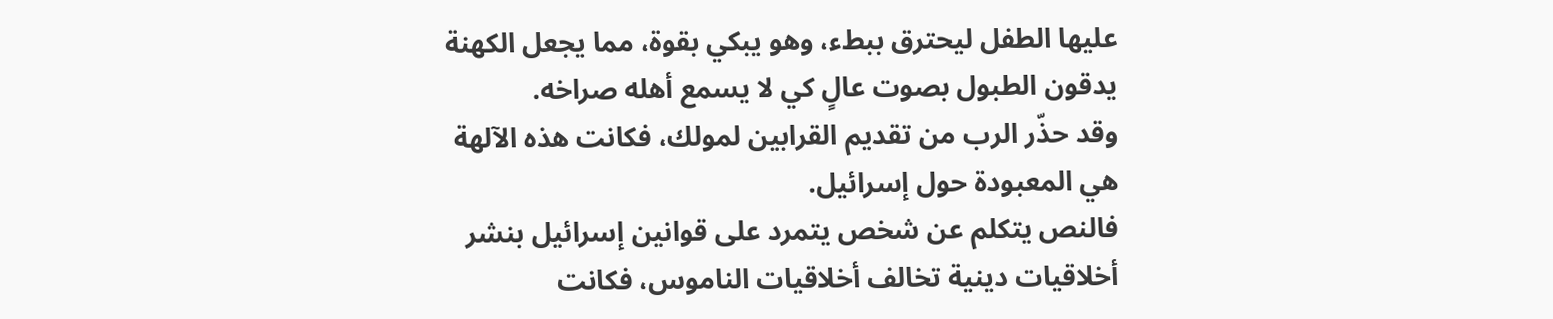عليها الطفل ليحترق ببطء، وهو يبكي بقوة، مما يجعل الكهنة يدقون الطبول بصوت عالٍ كي لا يسمع أهله صراخه.
وقد حذّر الرب من تقديم القرابين لمولك، فكانت هذه الآلهة هي المعبودة حول إسرائيل.
فالنص يتكلم عن شخص يتمرد على قوانين إسرائيل بنشر أخلاقيات دينية تخالف أخلاقيات الناموس، فكانت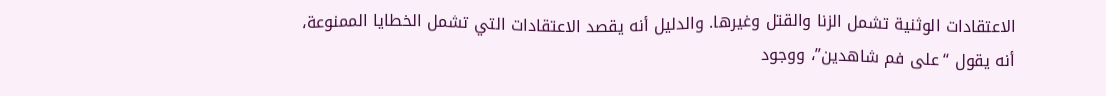الاعتقادات الوثنية تشمل الزنا والقتل وغيرها. والدليل أنه يقصد الاعتقادات التي تشمل الخطايا الممنوعة، أنه يقول “على فم شاهدين”، ووجود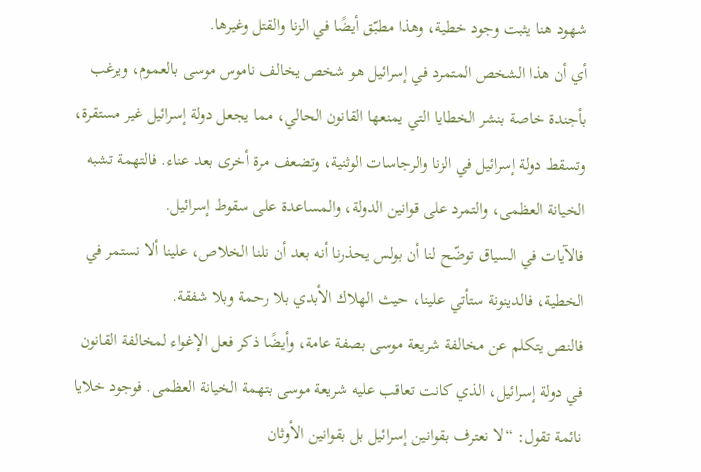شهود هنا يثبت وجود خطية، وهذا مطبّق أيضًا في الزنا والقتل وغيرها.
أي أن هذا الشخص المتمرد في إسرائيل هو شخص يخالف ناموس موسى بالعموم، ويرغب بأجندة خاصة بنشر الخطايا التي يمنعها القانون الحالي، مما يجعل دولة إسرائيل غير مستقرة، وتسقط دولة إسرائيل في الزنا والرجاسات الوثنية، وتضعف مرة أخرى بعد عناء. فالتهمة تشبه الخيانة العظمى، والتمرد على قوانين الدولة، والمساعدة على سقوط إسرائيل.
فالآيات في السياق توضّح لنا أن بولس يحذرنا أنه بعد أن نلنا الخلاص، علينا ألا نستمر في الخطية، فالدينونة ستأتي علينا، حيث الهلاك الأبدي بلا رحمة وبلا شفقة.
فالنص يتكلم عن مخالفة شريعة موسى بصفة عامة، وأيضًا ذكر فعل الإغواء لمخالفة القانون في دولة إسرائيل، الذي كانت تعاقب عليه شريعة موسى بتهمة الخيانة العظمى. فوجود خلايا نائمة تقول: “لا نعترف بقوانين إسرائيل بل بقوانين الأوثان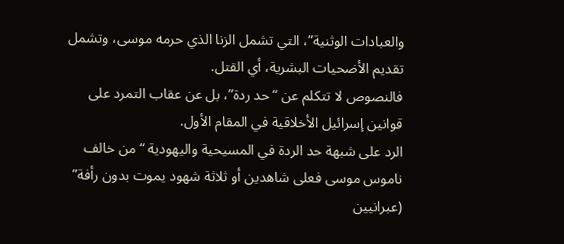والعبادات الوثنية”، التي تشمل الزنا الذي حرمه موسى، وتشمل تقديم الأضحيات البشرية، أي القتل.
فالنصوص لا تتكلم عن “حد ردة”، بل عن عقاب التمرد على قوانين إسرائيل الأخلاقية في المقام الأول.
الرد على شبهة حد الردة في المسيحية واليهودية “من خالف ناموس موسى فعلى شاهدين أو ثلاثة شهود يموت بدون رأفة” (عبرانيين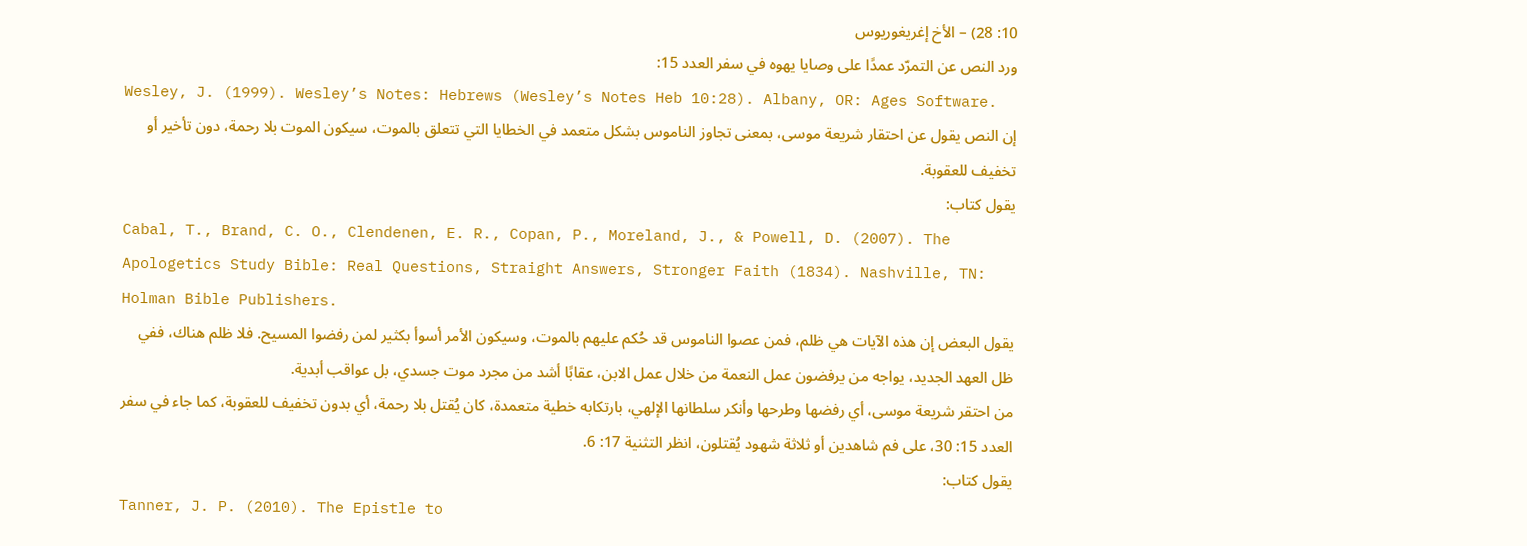10: 28) – الأخ إغريغوريوس
ورد النص عن التمرّد عمدًا على وصايا يهوه في سفر العدد 15:
Wesley, J. (1999). Wesley’s Notes: Hebrews (Wesley’s Notes Heb 10:28). Albany, OR: Ages Software.
إن النص يقول عن احتقار شريعة موسى، بمعنى تجاوز الناموس بشكل متعمد في الخطايا التي تتعلق بالموت، سيكون الموت بلا رحمة، دون تأخير أو تخفيف للعقوبة.
يقول كتاب:
Cabal, T., Brand, C. O., Clendenen, E. R., Copan, P., Moreland, J., & Powell, D. (2007). The Apologetics Study Bible: Real Questions, Straight Answers, Stronger Faith (1834). Nashville, TN: Holman Bible Publishers.
يقول البعض إن هذه الآيات هي ظلم، فمن عصوا الناموس قد حُكم عليهم بالموت، وسيكون الأمر أسوأ بكثير لمن رفضوا المسيح. فلا ظلم هناك، ففي ظل العهد الجديد، يواجه من يرفضون عمل النعمة من خلال عمل الابن، عقابًا أشد من مجرد موت جسدي، بل عواقب أبدية.
من احتقر شريعة موسى، أي رفضها وطرحها وأنكر سلطانها الإلهي، بارتكابه خطية متعمدة، كان يُقتل بلا رحمة، أي بدون تخفيف للعقوبة، كما جاء في سفر العدد 15: 30، على فم شاهدين أو ثلاثة شهود يُقتلون، انظر التثنية 17: 6.
يقول كتاب:
Tanner, J. P. (2010). The Epistle to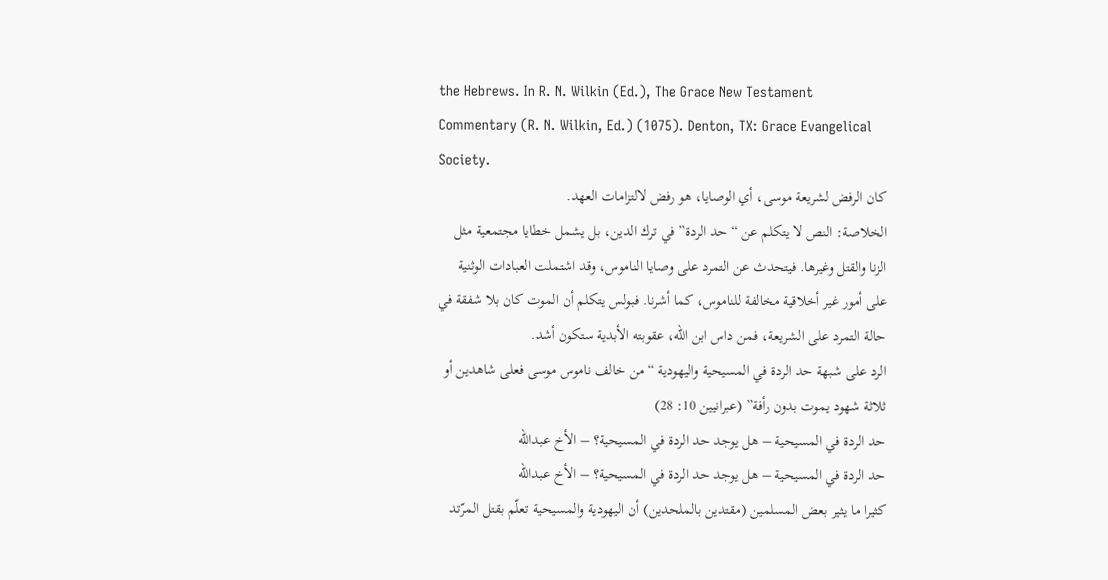the Hebrews. In R. N. Wilkin (Ed.), The Grace New Testament Commentary (R. N. Wilkin, Ed.) (1075). Denton, TX: Grace Evangelical Society.
كان الرفض لشريعة موسى، أي الوصايا، هو رفض لالتزامات العهد.
الخلاصة: النص لا يتكلم عن “حد الردة” في ترك الدين، بل يشمل خطايا مجتمعية مثل الزنا والقتل وغيرها. فيتحدث عن التمرد على وصايا الناموس، وقد اشتملت العبادات الوثنية على أمور غير أخلاقية مخالفة للناموس، كما أشرنا. فبولس يتكلم أن الموت كان بلا شفقة في حالة التمرد على الشريعة، فمن داس ابن الله، عقوبته الأبدية ستكون أشد.
الرد على شبهة حد الردة في المسيحية واليهودية “من خالف ناموس موسى فعلى شاهدين أو ثلاثة شهود يموت بدون رأفة” (عبرانيين 10: 28)
حد الردة في المسيحية – هل يوجد حد الردة في المسيحية؟ – الأخ عبدالله
حد الردة في المسيحية – هل يوجد حد الردة في المسيحية؟ – الأخ عبدالله
كثيرا ما يثير بعض المسلمين (مقتدين بالملحدين) أن اليهودية والمسيحية تعلّم بقتل المرّتد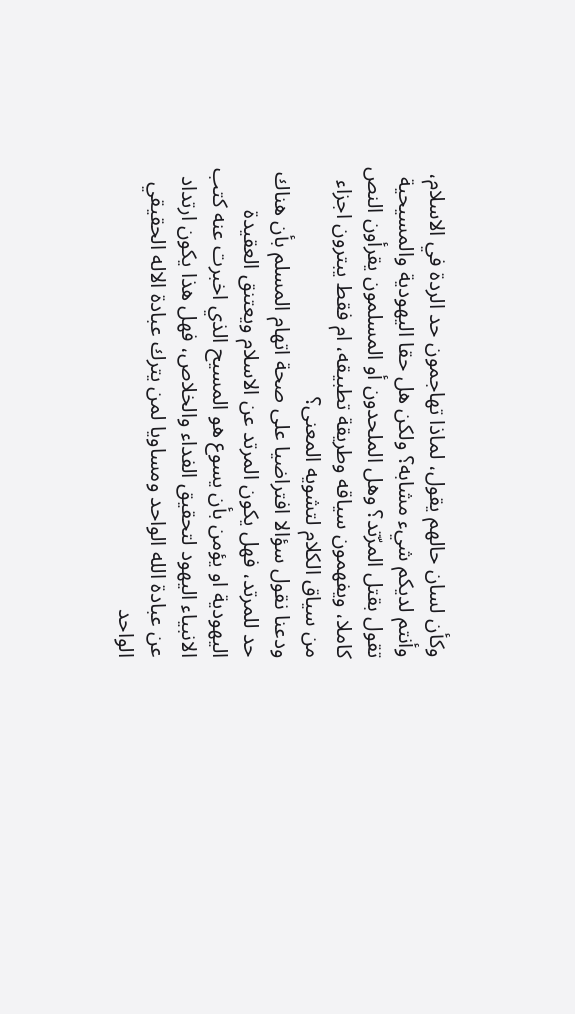وكأن لسان حالهم يقول، لماذا تهاجمون حد الردة في الاسلام، وأنتم لديكم شيء مشابه؟ ولكن هل حقا اليهودية والمسيحية تقول بقتل المرّتد؟ وهل الملحدون أو المسلمون يقرأون النص كاملا، ويفهمون سياقه وطريقة تطبيقه، ام فقط يبترون اجزاء من سياق الكلام لتشويه المعنى؟
ودعنا نقول سؤالا افتراضيا على صحة اتهام المسلم بأن هناك حد للمرتد، فهل يكون المرتد عن الاسلام ويعتنق العقيدة اليهودية او يؤمن بأن يسوع هو المسيح الذي اخبرت عنه كتب الانبياء اليهود لتحقيق الفداء والخلاص، فهل هذا يكون ارتداد عن عبادة الله الواحد ومساويا لمن يترك عبادة الاله الحقيقي الواحد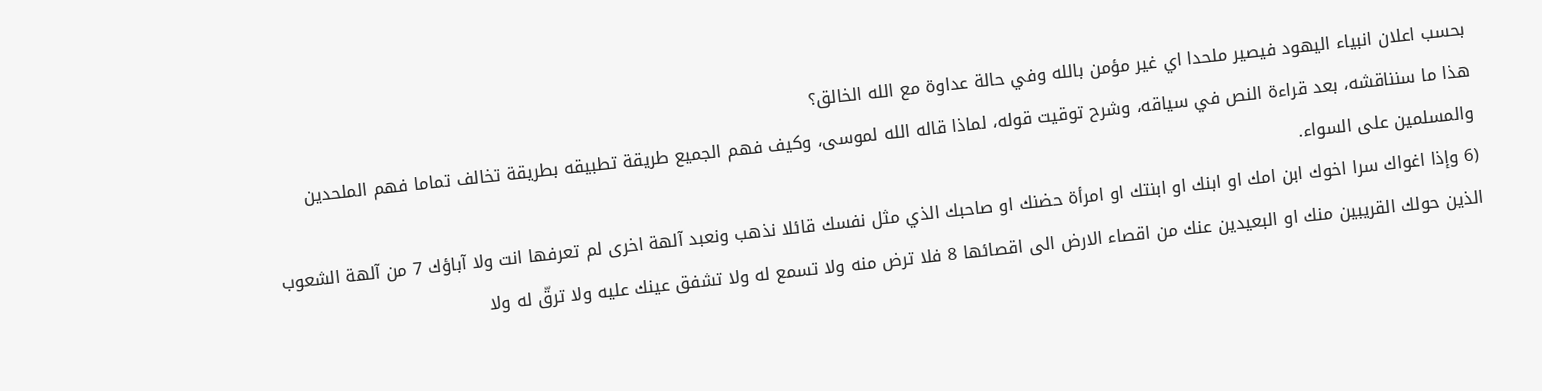بحسب اعلان انبياء اليهود فيصير ملحدا اي غير مؤمن بالله وفي حالة عداوة مع الله الخالق؟
هذا ما سنناقشه، بعد قراءة النص في سياقه، وشرح توقيت قوله، لماذا قاله الله لموسى، وكيف فهم الجميع طريقة تطبيقه بطريقة تخالف تماما فهم الملحدين والمسلمين على السواء.
(6 وإذا اغواك سرا اخوك ابن امك او ابنك او ابنتك او امرأة حضنك او صاحبك الذي مثل نفسك قائلا نذهب ونعبد آلهة اخرى لم تعرفها انت ولا آباؤك 7 من آلهة الشعوب الذين حولك القريبين منك او البعيدين عنك من اقصاء الارض الى اقصائها 8 فلا ترض منه ولا تسمع له ولا تشفق عينك عليه ولا ترقّ له ولا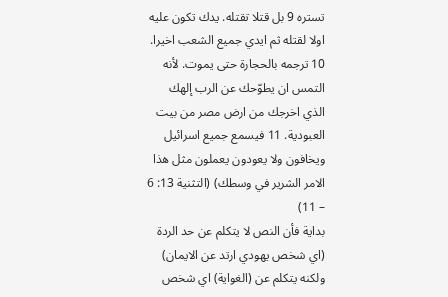تستره 9 بل قتلا تقتله. يدك تكون عليه اولا لقتله ثم ايدي جميع الشعب اخيرا. 10 ترجمه بالحجارة حتى يموت. لأنه التمس ان يطوّحك عن الرب إلهك الذي اخرجك من ارض مصر من بيت العبودية. 11 فيسمع جميع اسرائيل ويخافون ولا يعودون يعملون مثل هذا الامر الشرير في وسطك) (التثنية 13: 6 – 11)
بداية فأن النص لا يتكلم عن حد الردة (اي شخص يهودي ارتد عن الايمان) ولكنه يتكلم عن (الغواية) اي شخص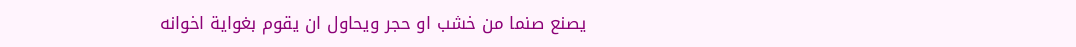يصنع صنما من خشب او حجر ويحاول ان يقوم بغواية اخوانه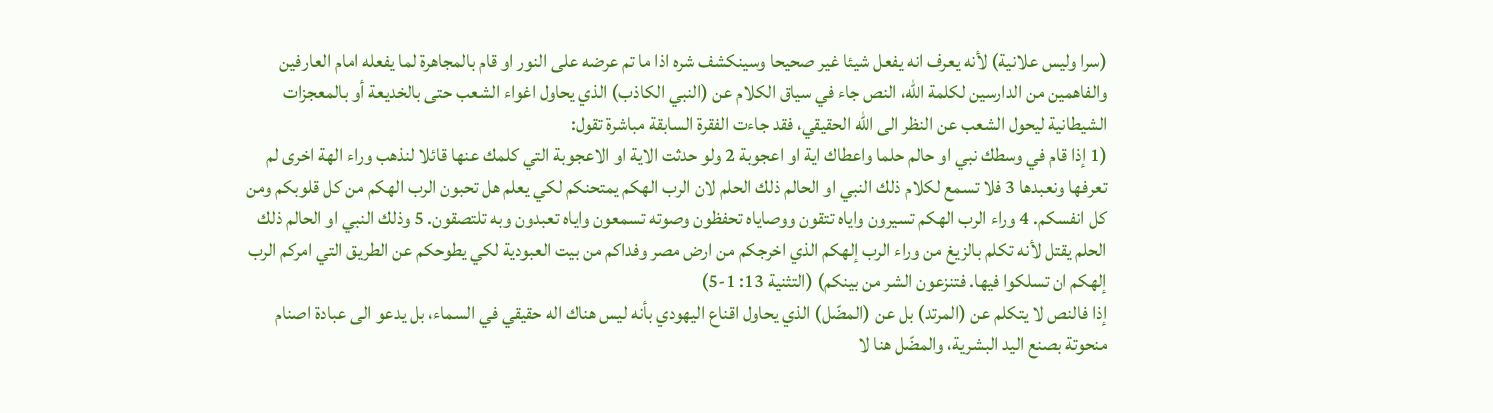(سرا وليس علانية) لأنه يعرف انه يفعل شيئا غير صحيحا وسينكشف شره اذا ما تم عرضه على النور او قام بالمجاهرة لما يفعله امام العارفين والفاهمين من الدارسين لكلمة الله، النص جاء في سياق الكلام عن (النبي الكاذب) الذي يحاول اغواء الشعب حتى بالخديعة أو بالمعجزات الشيطانية ليحول الشعب عن النظر الى الله الحقيقي، فقد جاءت الفقرة السابقة مباشرة تقول:
(1 إذا قام في وسطك نبي او حالم حلما واعطاك اية او اعجوبة 2 ولو حدثت الاية او الاعجوبة التي كلمك عنها قائلا لنذهب وراء الهة اخرى لم تعرفها ونعبدها 3 فلا تسمع لكلام ذلك النبي او الحالم ذلك الحلم لان الرب الهكم يمتحنكم لكي يعلم هل تحبون الرب الهكم من كل قلوبكم ومن كل انفسكم. 4 وراء الرب الهكم تسيرون واياه تتقون ووصاياه تحفظون وصوته تسمعون واياه تعبدون وبه تلتصقون. 5 وذلك النبي او الحالم ذلك الحلم يقتل لأنه تكلم بالزيغ من وراء الرب إلهكم الذي اخرجكم من ارض مصر وفداكم من بيت العبودية لكي يطوحكم عن الطريق التي امركم الرب إلهكم ان تسلكوا فيها. فتنزعون الشر من بينكم) (التثنية 13: 1-5)
إذا فالنص لا يتكلم عن (المرتد) بل عن (المضّل) الذي يحاول اقناع اليهودي بأنه ليس هناك اله حقيقي في السماء، بل يدعو الى عبادة اصنام منحوتة بصنع اليد البشرية، والمضّل هنا لا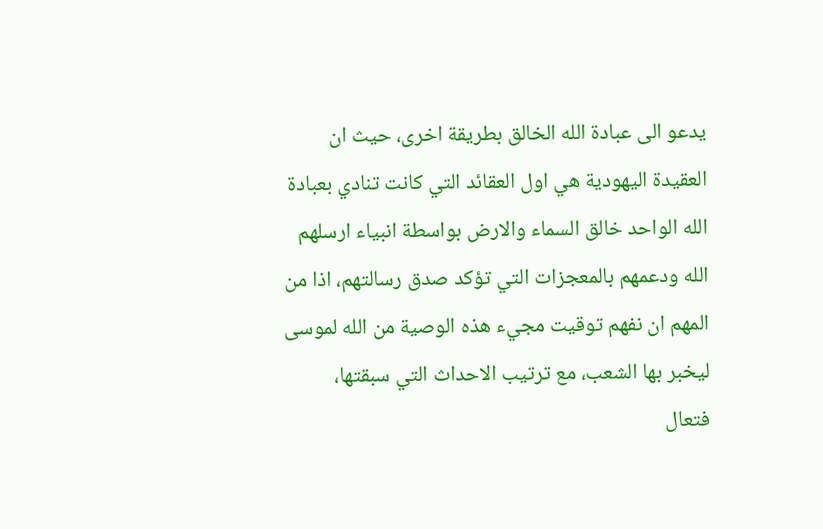يدعو الى عبادة الله الخالق بطريقة اخرى، حيث ان العقيدة اليهودية هي اول العقائد التي كانت تنادي بعبادة الله الواحد خالق السماء والارض بواسطة انبياء ارسلهم الله ودعمهم بالمعجزات التي تؤكد صدق رسالتهم، اذا من المهم ان نفهم توقيت مجيء هذه الوصية من الله لموسى ليخبر بها الشعب، مع ترتيب الاحداث التي سبقتها،
فتعال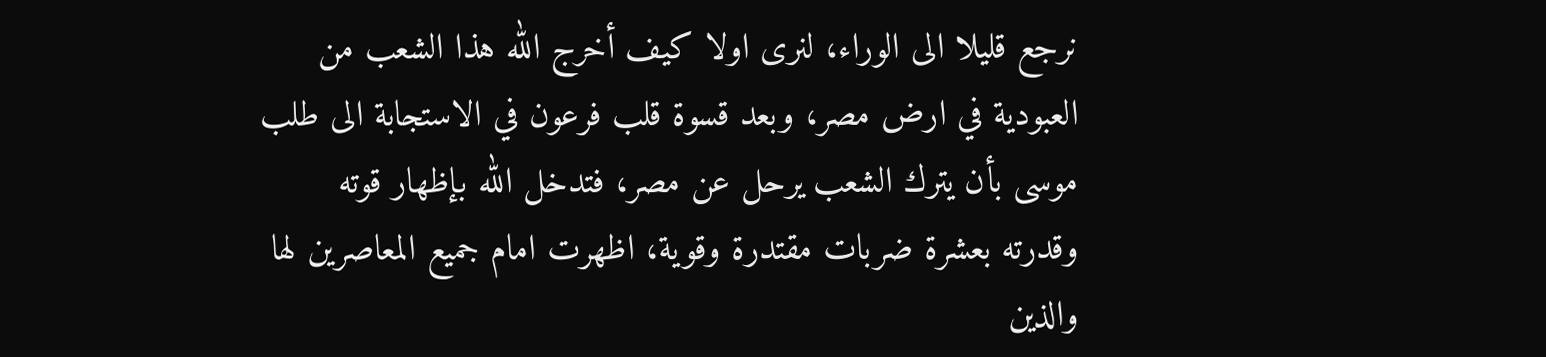نرجع قليلا الى الوراء، لنرى اولا كيف أخرج الله هذا الشعب من العبودية في ارض مصر، وبعد قسوة قلب فرعون في الاستجابة الى طلب موسى بأن يترك الشعب يرحل عن مصر، فتدخل الله بإظهار قوته وقدرته بعشرة ضربات مقتدرة وقوية، اظهرت امام جميع المعاصرين لها والذين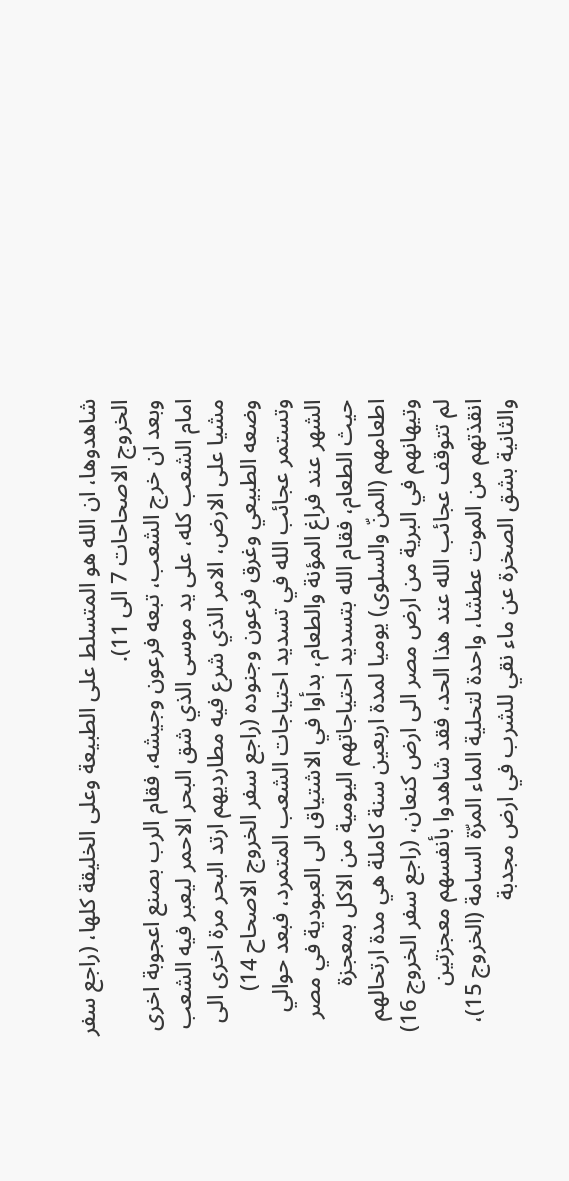شاهدوها، ان الله هو المتسلط على الطبيعة وعلى الخليقة كلها، (راجع سفر الخروج الاصحاحات 7 الى 11).
وبعد ان خرج الشعب، تبعه فرعون وجيشه، فقام الرب بصنع اعجوبة اخرى امام الشعب كله، على يد موسى الذي شق البحر الاحمر ليعبر فيه الشعب مشيا على الارض، الامر الذي شرع فيه مطارديهم ارتد البحر مرة اخرى الى وضعه الطبيعي وغرق فرعون وجنوده (راجع سفر الخروج الاصحاح 14)
وتستمر عجائب الله في تسديد احتياجات الشعب المتمرد، فبعد حوالي الشهر عند فراغ المؤنة والطعام، بدأوا في الاشتياق الى العبودية في مصر حيث الطعام، فقام الله بتسديد احتياجاتهم اليومية من الاكل بمعجزة اطعامهم (المنّ والسلوى) يوميا لمدة اربعين سنة كاملة هي مدة ارتحالهم وتيهانهم في البرية من ارض مصر الى ارض كنعان، (راجع سفر الخروج 16)
لم تتوقف عجائب الله عند هذا الحد، فقد شاهدوا بأنفسهم معجزتين انقذتهم من الموت عطشا، واحدة لتحلية الماء المرّة السامة (الخروج 15)، والثانية بشق الصخرة عن ماء نقي للشرب في ارض مجدبة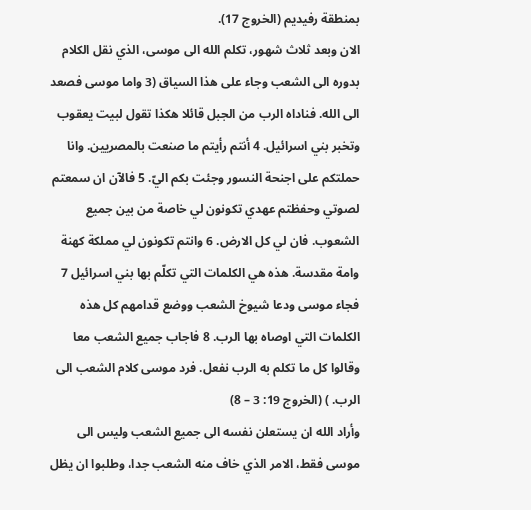بمنطقة رفيديم (الخروج 17).
الان وبعد ثلاث شهور، تكلم الله الى موسى، الذي نقل الكلام بدوره الى الشعب وجاء على هذا السياق (3 واما موسى فصعد الى الله. فناداه الرب من الجبل قائلا هكذا تقول لبيت يعقوب وتخبر بني اسرائيل. 4 أنتم رأيتم ما صنعت بالمصريين. وانا حملتكم على اجنحة النسور وجئت بكم اليّ. 5 فالآن ان سمعتم لصوتي وحفظتم عهدي تكونون لي خاصة من بين جميع الشعوب. فان لي كل الارض. 6 وانتم تكونون لي مملكة كهنة وامة مقدسة. هذه هي الكلمات التي تكلّم بها بني اسرائيل 7 فجاء موسى ودعا شيوخ الشعب ووضع قدامهم كل هذه الكلمات التي اوصاه بها الرب. 8 فاجاب جميع الشعب معا وقالوا كل ما تكلم به الرب نفعل. فرد موسى كلام الشعب الى الرب. ) (الخروج 19: 3 – 8)
وأراد الله ان يستعلن نفسه الى جميع الشعب وليس الى موسى فقط، الامر الذي خاف منه الشعب جدا، وطلبوا ان يظل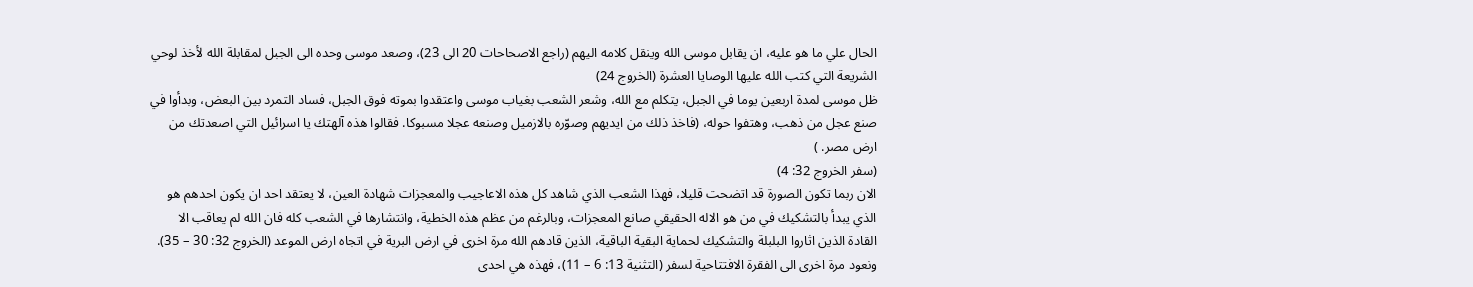الحال علي ما هو عليه، ان يقابل موسى الله وينقل كلامه اليهم (راجع الاصحاحات 20 الى 23)، وصعد موسى وحده الى الجبل لمقابلة الله لأخذ لوحي الشريعة التي كتب الله عليها الوصايا العشرة (الخروج 24)
ظل موسى لمدة اربعين يوما في الجبل، يتكلم مع الله، وشعر الشعب بغياب موسى واعتقدوا بموته فوق الجبل، فساد التمرد بين البعض، وبدأوا في صنع عجل من ذهب، وهتفوا حوله، (فاخذ ذلك من ايديهم وصوّره بالازميل وصنعه عجلا مسبوكا. فقالوا هذه آلهتك يا اسرائيل التي اصعدتك من ارض مصر. )
(سفر الخروج 32: 4)
الان ربما تكون الصورة قد اتضحت قليلا، فهذا الشعب الذي شاهد كل هذه الاعاجيب والمعجزات شهادة العين، لا يعتقد احد ان يكون احدهم هو الذي يبدأ بالتشكيك في من هو الاله الحقيقي صانع المعجزات، وبالرغم من عظم هذه الخطية، وانتشارها في الشعب كله فان الله لم يعاقب الا القادة الذين اثاروا البلبلة والتشكيك لحماية البقية الباقية، الذين قادهم الله مرة اخرى في ارض البرية في اتجاه ارض الموعد (الخروج 32: 30 – 35).
ونعود مرة اخرى الى الفقرة الافتتاحية لسفر (التثنية 13: 6 – 11)، فهذه هي احدى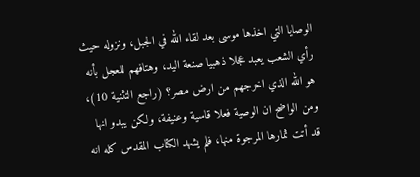الوصايا التي اخذها موسى بعد لقاء الله في الجبل، ونزوله حيث رأي الشعب يعبد عجلا ذهبيا صنعة اليد، وهتافهم للعجل بأنه هو الله الذي اخرجهم من ارض مصر؟ (راجع التثنية 10)، ومن الواضح ان الوصية فعلا قاسية وعنيفة، ولكن يبدو انها قد أتت ثمارها المرجوة منها، فلم يشهد الكتاب المقدس كله انه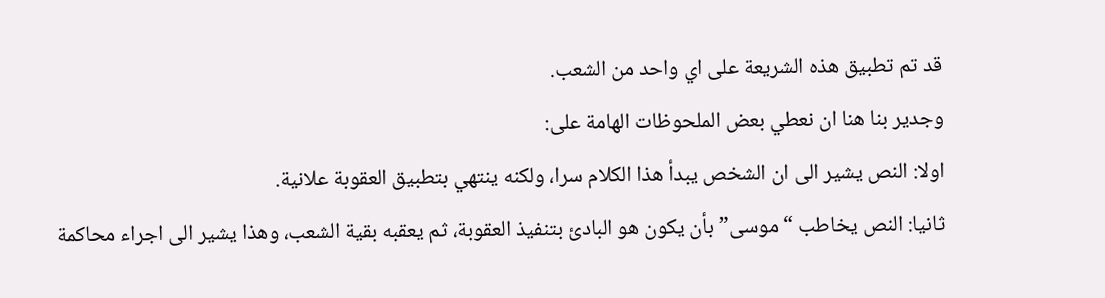قد تم تطبيق هذه الشريعة على اي واحد من الشعب.
وجدير بنا هنا ان نعطي بعض الملحوظات الهامة على:
اولا: النص يشير الى ان الشخص يبدأ هذا الكلام سرا، ولكنه ينتهي بتطبيق العقوبة علانية.
ثانيا: النص يخاطب “موسى” بأن يكون هو البادئ بتنفيذ العقوبة، ثم يعقبه بقية الشعب، وهذا يشير الى اجراء محاكمة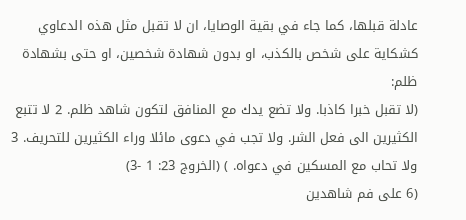عادلة قبلها، كما جاء في بقية الوصايا، ان لا تقبل مثل هذه الدعاوي كشكاية على شخص بالكذب، او بدون شهادة شخصين، او حتى بشهادة ظلم:
(لا تقبل خبرا كاذبا. ولا تضع يدك مع المنافق لتكون شاهد ظلم. 2 لا تتبع الكثيرين الى فعل الشر. ولا تجب في دعوى مائلا وراء الكثيرين للتحريف. 3 ولا تحاب مع المسكين في دعواه. ) (الخروج 23: 1 -3)
(6 على فم شاهدين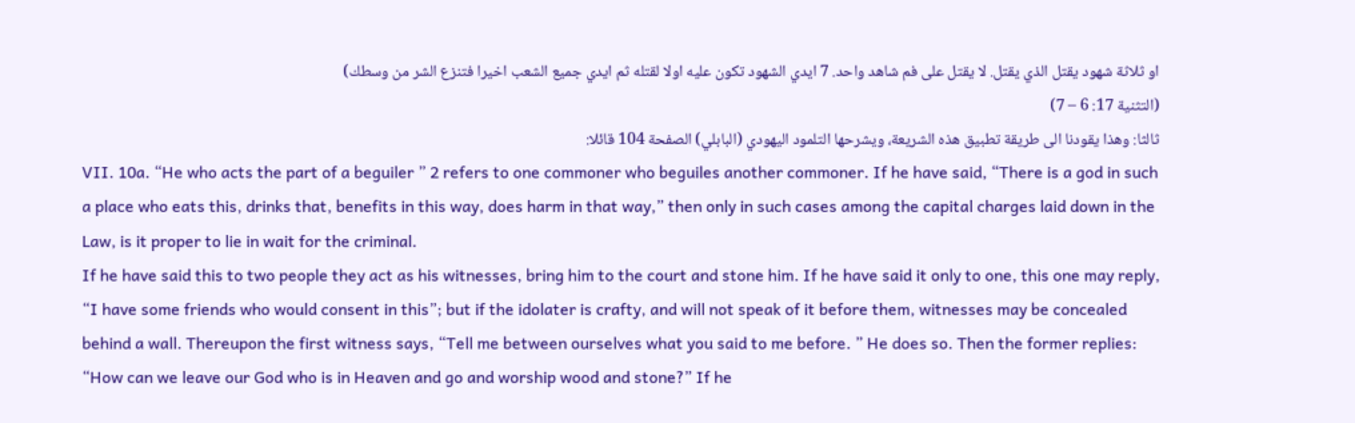او ثلاثة شهود يقتل الذي يقتل. لا يقتل على فم شاهد واحد. 7 ايدي الشهود تكون عليه اولا لقتله ثم ايدي جميع الشعب اخيرا فتنزع الشر من وسطك)
(التثنية 17: 6 – 7)
ثالثا: وهذا يقودنا الى طريقة تطبيق هذه الشريعة، ويشرحها التلمود اليهودي (البابلي) الصفحة 104 قائلا:
VII. 10a. “He who acts the part of a beguiler ” 2 refers to one commoner who beguiles another commoner. If he have said, “There is a god in such a place who eats this, drinks that, benefits in this way, does harm in that way,” then only in such cases among the capital charges laid down in the Law, is it proper to lie in wait for the criminal.
If he have said this to two people they act as his witnesses, bring him to the court and stone him. If he have said it only to one, this one may reply, “I have some friends who would consent in this”; but if the idolater is crafty, and will not speak of it before them, witnesses may be concealed behind a wall. Thereupon the first witness says, “Tell me between ourselves what you said to me before. ” He does so. Then the former replies: “How can we leave our God who is in Heaven and go and worship wood and stone?” If he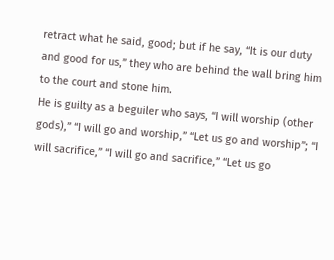retract what he said, good; but if he say, “It is our duty and good for us,” they who are behind the wall bring him to the court and stone him.
He is guilty as a beguiler who says, “I will worship (other gods),” “I will go and worship,” “Let us go and worship”; “I will sacrifice,” “I will go and sacrifice,” “Let us go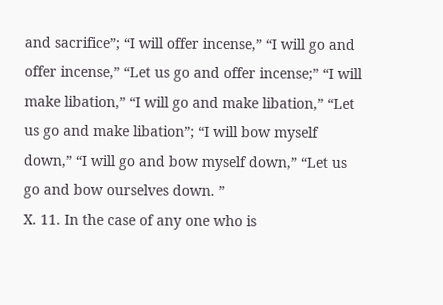and sacrifice”; “I will offer incense,” “I will go and offer incense,” “Let us go and offer incense;” “I will make libation,” “I will go and make libation,” “Let us go and make libation”; “I will bow myself down,” “I will go and bow myself down,” “Let us go and bow ourselves down. ”
X. 11. In the case of any one who is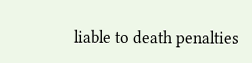liable to death penalties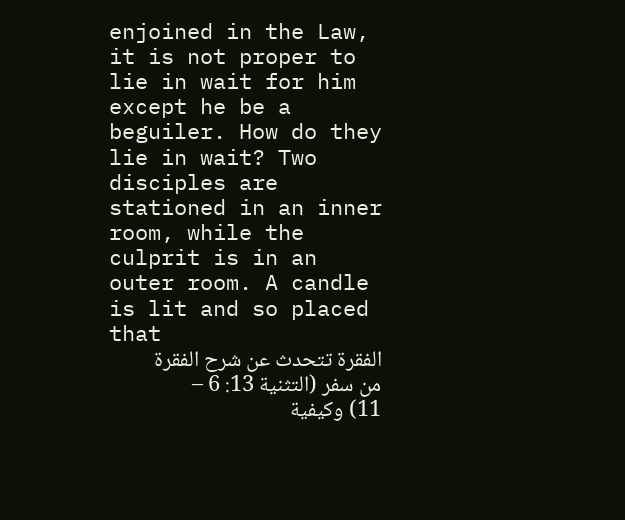enjoined in the Law, it is not proper to lie in wait for him except he be a beguiler. How do they lie in wait? Two disciples are stationed in an inner room, while the culprit is in an outer room. A candle is lit and so placed that
الفقرة تتحدث عن شرح الفقرة من سفر (التثنية 13: 6 – 11) وكيفية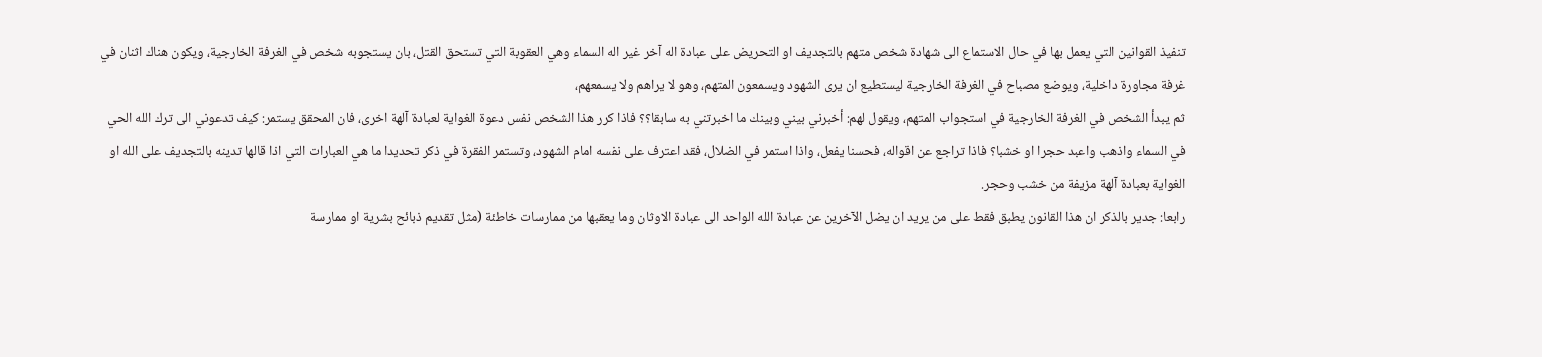تنفيذ القوانين التي يعمل بها في حال الاستماع الى شهادة شخص متهم بالتجديف او التحريض على عبادة اله آخر غير اله السماء وهي العقوبة التي تستحق القتل، بان يستجوبه شخص في الغرفة الخارجية، ويكون هناك اثنان في غرفة مجاورة داخلية، ويوضع مصباح في الغرفة الخارجية ليستطيع ان يرى الشهود ويسمعون المتهم، وهو لا يراهم ولا يسمعهم،
ثم يبدأ الشخص في الغرفة الخارجية في استجواب المتهم، ويقول لهم: أخبرني بيني وبينك ما اخبرتني به سابقا؟؟ فاذا كرر هذا الشخص نفس دعوة الغواية لعبادة آلهة اخرى، فان المحقق يستمر: كيف تدعوني الى ترك الله الحي في السماء واذهب واعبد حجرا او خشبا؟ فاذا تراجع عن اقواله، فحسنا يفعل، واذا استمر في الضلال، فقد اعترف على نفسه امام الشهود، وتستمر الفقرة في ذكر تحديدا ما هي العبارات التي اذا قالها تدينه بالتجديف على الله او الغواية بعبادة آلهة مزيفة من خشب وحجر.
رابعا: جدير بالذكر ان هذا القانون يطبق فقط على من يريد ان يضل الآخرين عن عبادة الله الواحد الى عبادة الاوثان وما يعقبها من ممارسات خاطئة (مثل تقديم ذبائح بشرية او ممارسة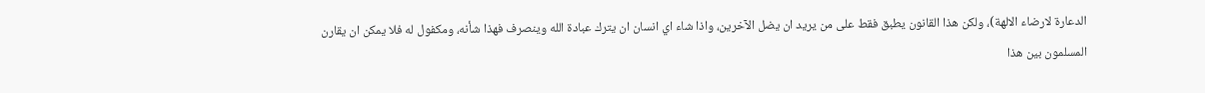الدعارة لارضاء الالهة)، ولكن هذا القانون يطبق فقط على من يريد ان يضل الآخرين، واذا شاء اي انسان ان يترك عبادة الله وينصرف فهذا شأنه، ومكفول له فلا يمكن ان يقارن المسلمون بين هذا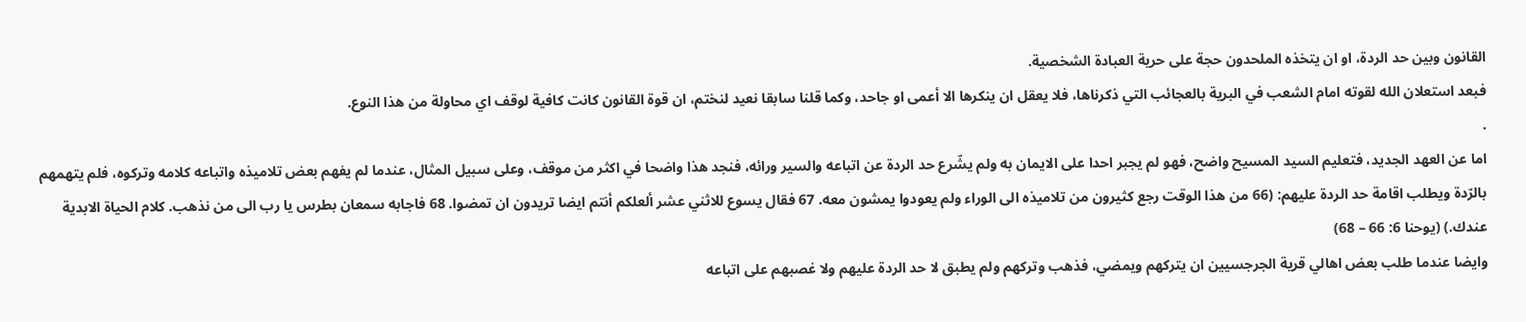القانون وبين حد الردة، او ان يتخذه الملحدون حجة على حرية العبادة الشخصية.
فبعد استعلان الله لقوته امام الشعب في البرية بالعجائب التي ذكرناها، فلا يعقل ان ينكرها الا أعمى او جاحد، وكما قلنا سابقا نعيد لنختم، ان قوة القانون كانت كافية لوقف اي محاولة من هذا النوع.
.
اما عن العهد الجديد، فتعليم السيد المسيح واضح، فهو لم يجبر احدا على الايمان به ولم يشّرع حد الردة عن اتباعه والسير ورائه، فنجد هذا واضحا في اكثر من موقف، وعلى سبيل المثال، عندما لم يفهم بعض تلاميذه واتباعه كلامه وتركوه، فلم يتهمهم بالرّدة ويطلب اقامة حد الردة عليهم: (66 من هذا الوقت رجع كثيرون من تلاميذه الى الوراء ولم يعودوا يمشون معه. 67 فقال يسوع للاثني عشر ألعلكم أنتم ايضا تريدون ان تمضوا. 68 فاجابه سمعان بطرس يا رب الى من نذهب. كلام الحياة الابدية عندك.) (يوحنا 6: 66 – 68)
وايضا عندما طلب بعض اهالي قرية الجرجسيين ان يتركهم ويمضي، فذهب وتركهم ولم يطبق لا حد الردة عليهم ولا غصبهم على اتباعه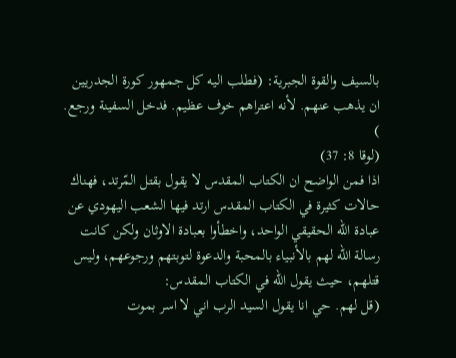بالسيف والقوة الجبرية: (فطلب اليه كل جمهور كورة الجدريين ان يذهب عنهم. لأنه اعتراهم خوف عظيم. فدخل السفينة ورجع. )
(لوقا 8: 37)
اذا فمن الواضح ان الكتاب المقدس لا يقول بقتل المّرتد، فهناك حالات كثيرة في الكتاب المقدس ارتد فيها الشعب اليهودي عن عبادة الله الحقيقي الواحد، واخطأوا بعبادة الاوثان ولكن كانت رسالة الله لهم بالأنبياء بالمحبة والدعوة لتوبتهم ورجوعهم، وليس قتلهم، حيث يقول الله في الكتاب المقدس:
(قل لهم. حي انا يقول السيد الرب اني لا اسر بموت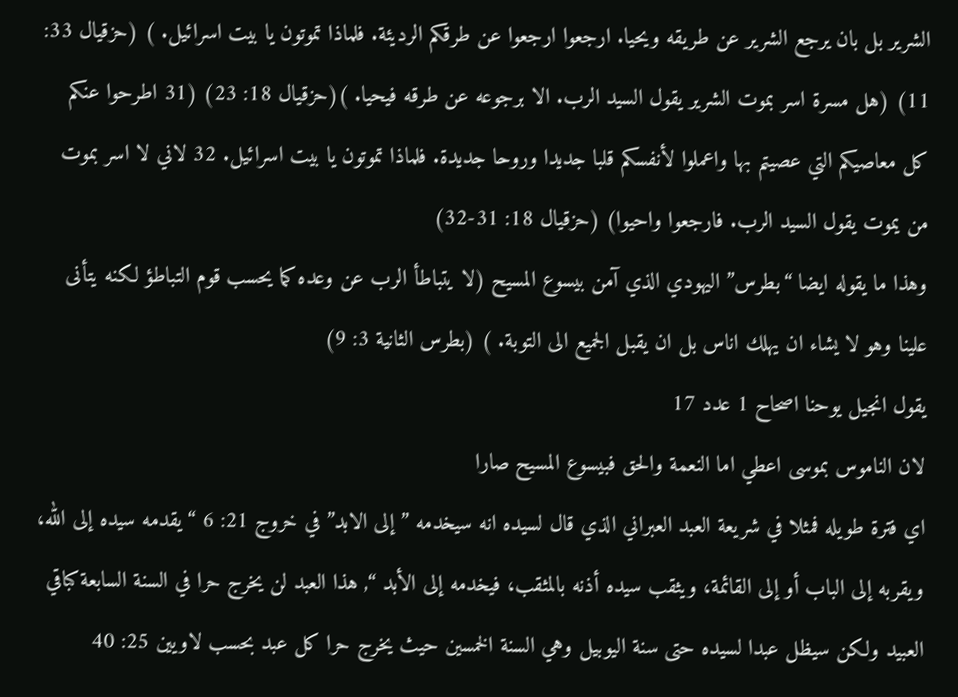الشرير بل بان يرجع الشرير عن طريقه ويحيا. ارجعوا ارجعوا عن طرقكم الرديئة. فلماذا تموتون يا بيت اسرائيل. ) (حزقيال 33: 11) (هل مسرة اسر بموت الشرير يقول السيد الرب. الا برجوعه عن طرقه فيحيا. )(حزقيال 18: 23) (31 اطرحوا عنكم كل معاصيكم التي عصيتم بها واعملوا لأنفسكم قلبا جديدا وروحا جديدة. فلماذا تموتون يا بيت اسرائيل. 32 لاني لا اسر بموت من يموت يقول السيد الرب. فارجعوا واحيوا) (حزقيال 18: 31-32)
وهذا ما يقوله ايضا “بطرس” اليهودي الذي آمن بيسوع المسيح (لا يتباطأ الرب عن وعده كما يحسب قوم التباطؤ لكنه يتأنى علينا وهو لا يشاء ان يهلك اناس بل ان يقبل الجميع الى التوبة. ) (بطرس الثانية 3: 9)
يقول انجيل يوحنا اصحاح 1 عدد 17
لان الناموس بموسى اعطي اما النعمة والحق فبيسوع المسيح صارا
اي فترة طويله فمثلا في شريعة العبد العبراني الذي قال لسيده انه سيخدمه ” إلى الابد” في خروج 21: 6 “يقدمه سيده إلى الله، ويقربه إلى الباب أو إلى القائمة، ويثقب سيده أذنه بالمثقب، فيخدمه إلى الأبد “, هذا العبد لن يخرج حرا في السنة السابعة كباقي العبيد ولكن سيظل عبدا لسيده حتى سنة اليوبيل وهي السنة الخمسين حيث يخرج حرا كل عبد بحسب لاويين 25: 40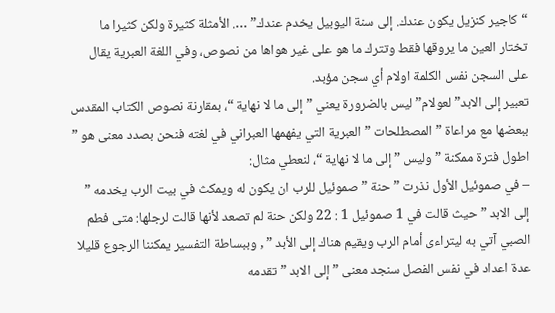“كاجير كنزيل يكون عندك. إلى سنة اليوبيل يخدم عندك” …. الأمثلة كثيرة ولكن كثيرا ما تختار العين ما يروقها فقط وتترك ما هو على غير هواها من نصوص، وفي اللغة العبرية يقال على السجن نفس الكلمة اولام أي سجن مؤبد.
تعبير إلى الابد” لعولام” ليس بالضرورة يعني ”إلى ما لا نهاية “، بمقارنة نصوص الكتاب المقدس ببعضها مع مراعاة ” المصطلحات ” العبرية التي يفهمها العبراني في لغته فنحن بصدد معنى هو ” اطول فترة ممكنة ” وليس ” إلى ما لا نهاية “، لنعطي مثال:
– في صموئيل الأول نذرت ” حنة ” صموئيل للرب ان يكون له ويمكث في بيت الرب يخدمه ” إلى الابد ” حيث قالت في 1 صموئيل 1 : 22 ولكن حنة لم تصعد لأنها قالت لرجلها: متى فطم الصبي آتي به ليتراءى أمام الرب ويقيم هناك إلى الأبد ” , وببساطة التفسير يمكننا الرجوع قليلا عدة اعداد في نفس الفصل سنجد معنى ” إلى الابد ” تقدمه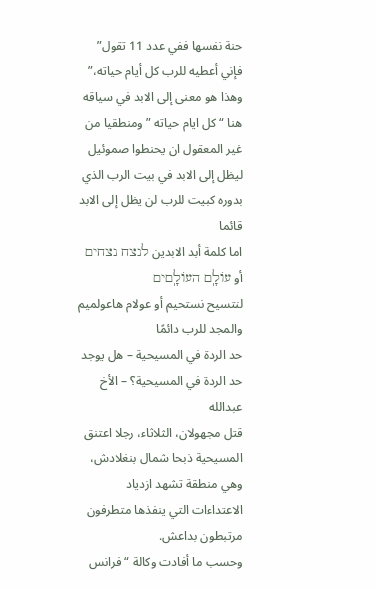حنة نفسها ففي عدد 11 تقول” فإني أعطيه للرب كل أيام حياته،” وهذا هو معنى إلى الابد في سياقه هنا “كل ايام حياته ” ومنطقيا من غير المعقول ان يحنطوا صموئيل ليظل إلى الابد في بيت الرب الذي بدوره كبيت للرب لن يظل إلى الابد قائما
اما كلمة أبد الابدين לנצח נצחים أو עוֹלָֽם העוֹלָֽםים
لنتسيح نستحيم أو عولام هاعولميم
والمجد للرب دائمًا
حد الردة في المسيحية – هل يوجد حد الردة في المسيحية؟ – الأخ عبدالله
قتل مجهولان، الثلاثاء، رجلا اعتنق المسيحية ذبحا شمال بنغلادش، وهي منطقة تشهد ازدياد الاعتداءات التي ينفذها متطرفون مرتبطون بداعش.
وحسب ما أفادت وكالة “فرانس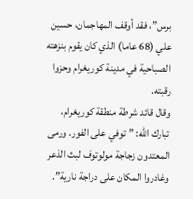برس”، فقد أوقف المهاجمان، حسين علي (68 عاما) الذي كان يقوم بنزهته الصباحية في مدينة كوريغرام وحزوا رقبته.
وقال قائد شرطة منطقة كوريغرام، تبارك الله: ” توفي على الفور. ورمى المعتدون زجاجة مولوتوف لبث الذعر وغادروا المكان على دراجة نارية”.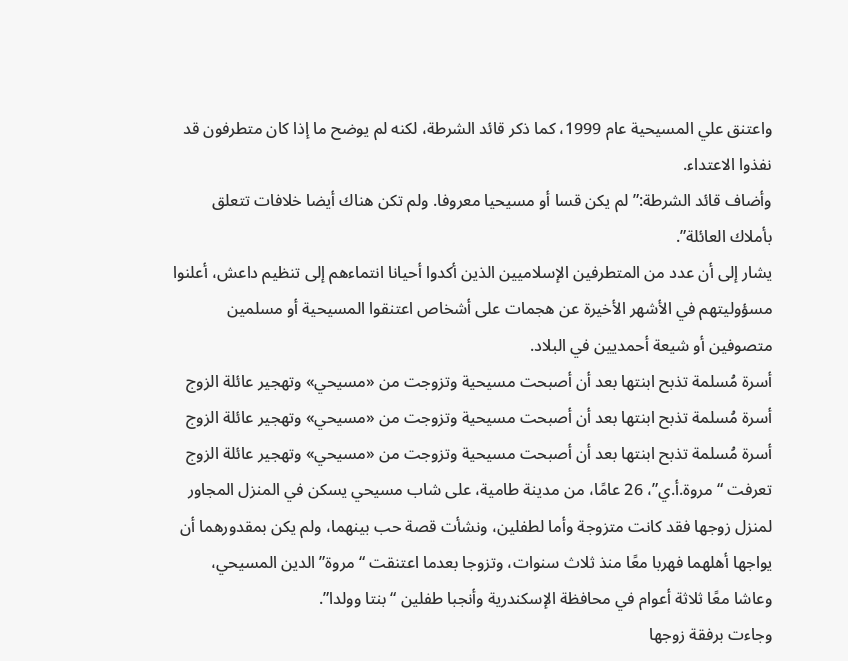واعتنق علي المسيحية عام 1999، كما ذكر قائد الشرطة، لكنه لم يوضح ما إذا كان متطرفون قد نفذوا الاعتداء.
وأضاف قائد الشرطة:” لم يكن قسا أو مسيحيا معروفا. ولم تكن هناك أيضا خلافات تتعلق بأملاك العائلة”.
يشار إلى أن عدد من المتطرفين الإسلاميين الذين أكدوا أحيانا انتماءهم إلى تنظيم داعش، أعلنوا مسؤوليتهم في الأشهر الأخيرة عن هجمات على أشخاص اعتنقوا المسيحية أو مسلمين متصوفين أو شيعة أحمديين في البلاد.
أسرة مُسلمة تذبح ابنتها بعد أن أصبحت مسيحية وتزوجت من «مسيحي» وتهجير عائلة الزوج
أسرة مُسلمة تذبح ابنتها بعد أن أصبحت مسيحية وتزوجت من «مسيحي» وتهجير عائلة الزوج
أسرة مُسلمة تذبح ابنتها بعد أن أصبحت مسيحية وتزوجت من «مسيحي» وتهجير عائلة الزوج
تعرفت “مروة.أ.ي”، 26 عامًا، من مدينة طامية، على شاب مسيحي يسكن في المنزل المجاور لمنزل زوجها فقد كانت متزوجة وأما لطفلين، ونشأت قصة حب بينهما، ولم يكن بمقدورهما أن يواجها أهلهما فهربا معًا منذ ثلاث سنوات، وتزوجا بعدما اعتنقت “مروة” الدين المسيحي، وعاشا معًا ثلاثة أعوام في محافظة الإسكندرية وأنجبا طفلين “بنتا وولدا”.
وجاءت برفقة زوجها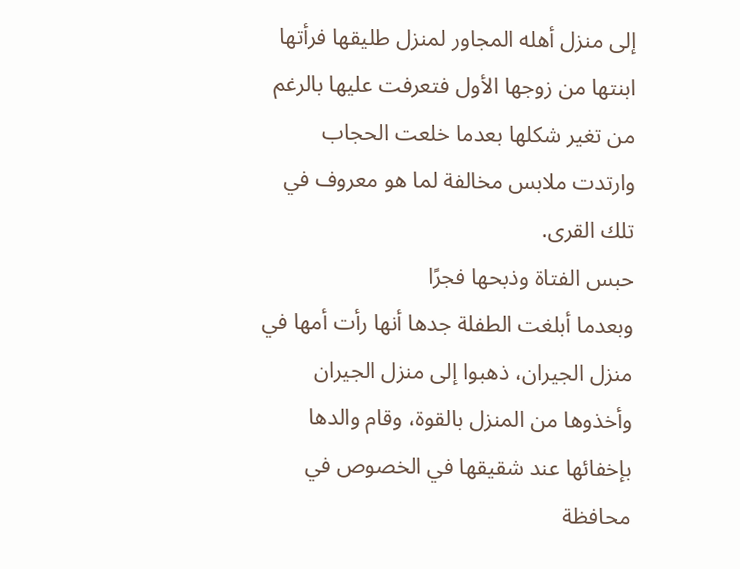إلى منزل أهله المجاور لمنزل طليقها فرأتها ابنتها من زوجها الأول فتعرفت عليها بالرغم من تغير شكلها بعدما خلعت الحجاب وارتدت ملابس مخالفة لما هو معروف في تلك القرى.
حبس الفتاة وذبحها فجرًا
وبعدما أبلغت الطفلة جدها أنها رأت أمها في منزل الجيران، ذهبوا إلى منزل الجيران وأخذوها من المنزل بالقوة، وقام والدها بإخفائها عند شقيقها في الخصوص في محافظة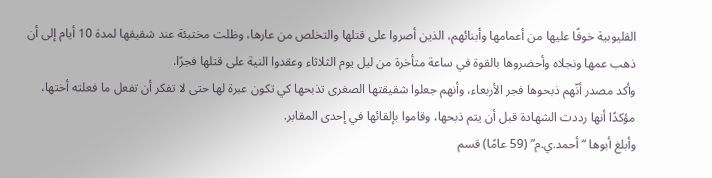القليوبية خوفًا عليها من أعمامها وأبنائهم، الذين أصروا على قتلها والتخلص من عارها، وظلت مختبئة عند شقيقها لمدة 10 أيام إلى أن ذهب عمها ونجلاه وأحضروها بالقوة في ساعة متأخرة من ليل يوم الثلاثاء وعقدوا النية على قتلها فجرًا.
وأكد مصدر أنّهم ذبحوها فجر الأربعاء، وأنهم جعلوا شقيقتها الصغرى تذبحها كي تكون عبرة لها حتى لا تفكر أن تفعل ما فعلته أختها، مؤكدًا أنها رددت الشهادة قبل أن يتم ذبحها، وقاموا بإلقائها في إحدى المقابر.
وأبلغ أبوها “أحمد.ي.م” (59 عامًا) قسم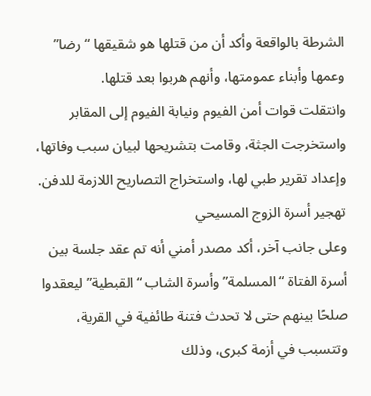الشرطة بالواقعة وأكد أن من قتلها هو شقيقها “رضا” وعمها وأبناء عمومتها، وأنهم هربوا بعد قتلها.
وانتقلت قوات أمن الفيوم ونيابة الفيوم إلى المقابر واستخرجت الجثة، وقامت بتشريحها لبيان سبب وفاتها، وإعداد تقرير طبي لها، واستخراج التصاريح اللازمة للدفن.
تهجير أسرة الزوج المسيحي
وعلى جانب آخر، أكد مصدر أمني أنه تم عقد جلسة بين أسرة الفتاة “المسلمة” وأسرة الشاب “القبطية” ليعقدوا صلحًا بينهم حتى لا تحدث فتنة طائفية في القرية، وتتسبب في أزمة كبرى، وذلك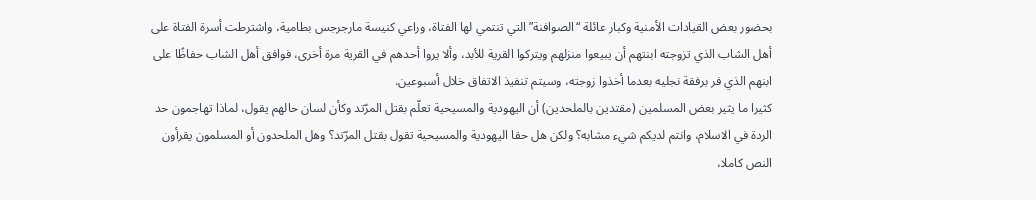بحضور بعض القيادات الأمنية وكبار عائلة “الصوافنة” التي تنتمي لها الفتاة، وراعي كنيسة مارجرجس بطامية، واشترطت أسرة الفتاة على أهل الشاب الذي تزوجته ابنتهم أن يبيعوا منزلهم ويتركوا القرية للأبد، وألا يروا أحدهم في القرية مرة أخرى، فوافق أهل الشاب حفاظًا على ابنهم الذي فر برفقة نجليه بعدما أخذوا زوجته، وسيتم تنفيذ الاتفاق خلال أسبوعين.
كثيرا ما يثير بعض المسلمين (مقتدين بالملحدين) أن اليهودية والمسيحية تعلّم بقتل المرّتد وكأن لسان حالهم يقول، لماذا تهاجمون حد الردة في الاسلام، وانتم لديكم شيء مشابه؟ ولكن هل حقا اليهودية والمسيحية تقول بقتل المرّتد؟ وهل الملحدون أو المسلمون يقرأون النص كاملا،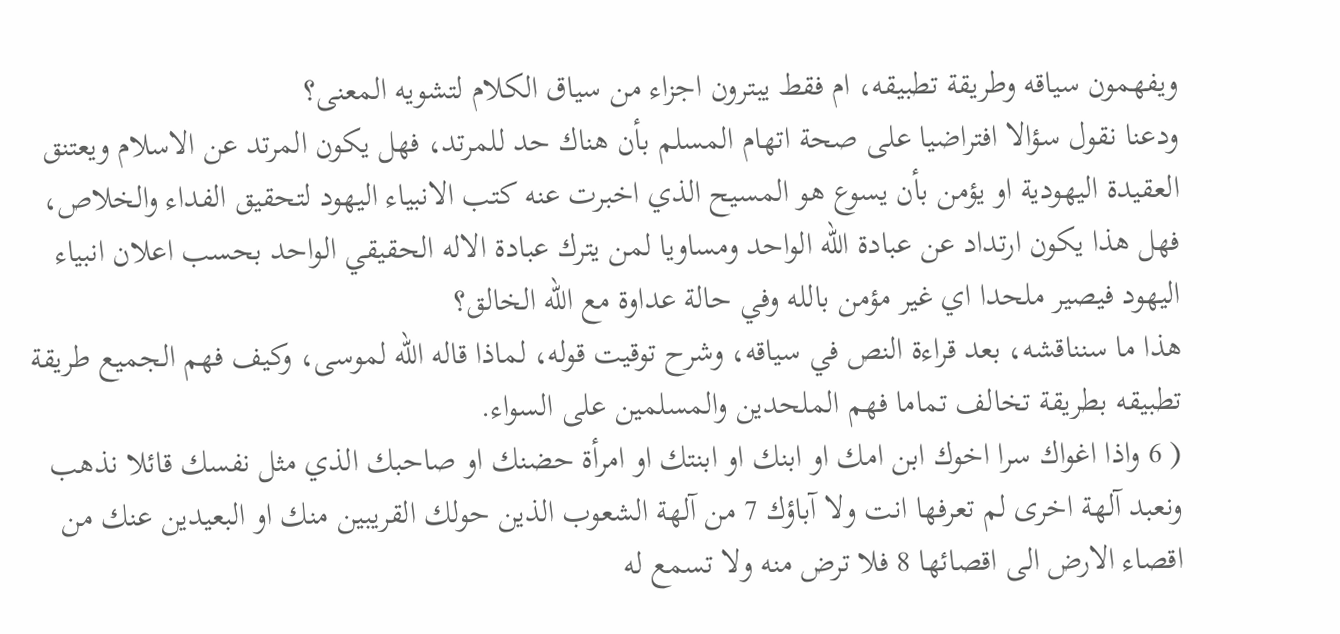ويفهمون سياقه وطريقة تطبيقه، ام فقط يبترون اجزاء من سياق الكلام لتشويه المعنى؟
ودعنا نقول سؤالا افتراضيا على صحة اتهام المسلم بأن هناك حد للمرتد، فهل يكون المرتد عن الاسلام ويعتنق العقيدة اليهودية او يؤمن بأن يسوع هو المسيح الذي اخبرت عنه كتب الانبياء اليهود لتحقيق الفداء والخلاص، فهل هذا يكون ارتداد عن عبادة الله الواحد ومساويا لمن يترك عبادة الاله الحقيقي الواحد بحسب اعلان انبياء اليهود فيصير ملحدا اي غير مؤمن بالله وفي حالة عداوة مع الله الخالق؟
هذا ما سنناقشه، بعد قراءة النص في سياقه، وشرح توقيت قوله، لماذا قاله الله لموسى، وكيف فهم الجميع طريقة تطبيقه بطريقة تخالف تماما فهم الملحدين والمسلمين على السواء.
( 6 واذا اغواك سرا اخوك ابن امك او ابنك او ابنتك او امرأة حضنك او صاحبك الذي مثل نفسك قائلا نذهب ونعبد آلهة اخرى لم تعرفها انت ولا آباؤك 7 من آلهة الشعوب الذين حولك القريبين منك او البعيدين عنك من اقصاء الارض الى اقصائها 8 فلا ترض منه ولا تسمع له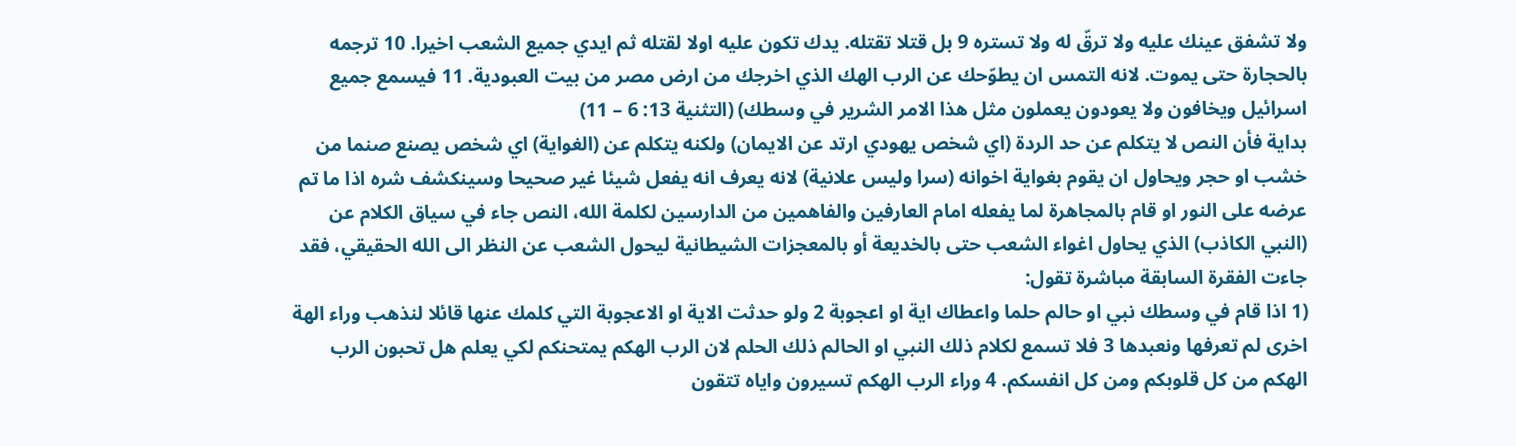ولا تشفق عينك عليه ولا ترقّ له ولا تستره 9 بل قتلا تقتله. يدك تكون عليه اولا لقتله ثم ايدي جميع الشعب اخيرا. 10 ترجمه بالحجارة حتى يموت. لانه التمس ان يطوّحك عن الرب الهك الذي اخرجك من ارض مصر من بيت العبودية. 11 فيسمع جميع اسرائيل ويخافون ولا يعودون يعملون مثل هذا الامر الشرير في وسطك) (التثنية 13: 6 – 11)
بداية فأن النص لا يتكلم عن حد الردة (اي شخص يهودي ارتد عن الايمان) ولكنه يتكلم عن (الغواية) اي شخص يصنع صنما من خشب او حجر ويحاول ان يقوم بغواية اخوانه (سرا وليس علانية) لانه يعرف انه يفعل شيئا غير صحيحا وسينكشف شره اذا ما تم عرضه على النور او قام بالمجاهرة لما يفعله امام العارفين والفاهمين من الدارسين لكلمة الله، النص جاء في سياق الكلام عن (النبي الكاذب) الذي يحاول اغواء الشعب حتى بالخديعة أو بالمعجزات الشيطانية ليحول الشعب عن النظر الى الله الحقيقي، فقد جاءت الفقرة السابقة مباشرة تقول:
(1 اذا قام في وسطك نبي او حالم حلما واعطاك اية او اعجوبة 2 ولو حدثت الاية او الاعجوبة التي كلمك عنها قائلا لنذهب وراء الهة اخرى لم تعرفها ونعبدها 3 فلا تسمع لكلام ذلك النبي او الحالم ذلك الحلم لان الرب الهكم يمتحنكم لكي يعلم هل تحبون الرب الهكم من كل قلوبكم ومن كل انفسكم. 4 وراء الرب الهكم تسيرون واياه تتقون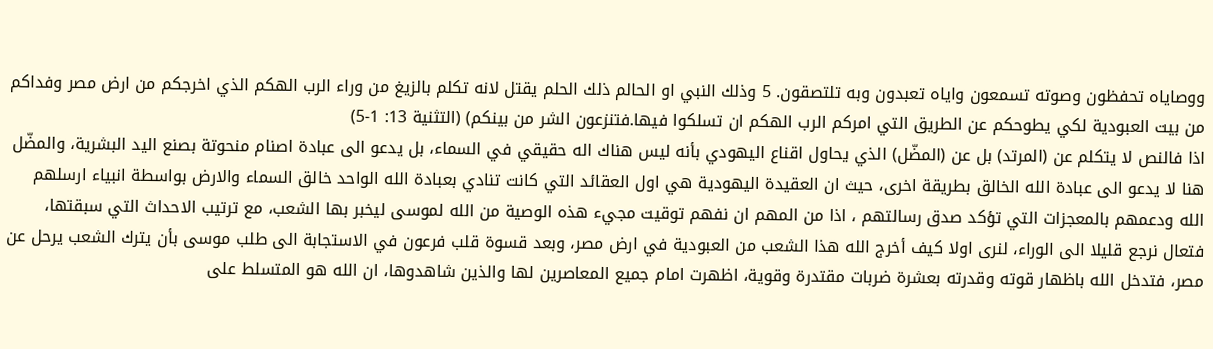ووصاياه تحفظون وصوته تسمعون واياه تعبدون وبه تلتصقون. 5 وذلك النبي او الحالم ذلك الحلم يقتل لانه تكلم بالزيغ من وراء الرب الهكم الذي اخرجكم من ارض مصر وفداكم من بيت العبودية لكي يطوحكم عن الطريق التي امركم الرب الهكم ان تسلكوا فيها.فتنزعون الشر من بينكم) (التثنية 13: 1-5)
اذا فالنص لا يتكلم عن (المرتد) بل عن (المضّل) الذي يحاول اقناع اليهودي بأنه ليس هناك اله حقيقي في السماء، بل يدعو الى عبادة اصنام منحوتة بصنع اليد البشرية، والمضّل هنا لا يدعو الى عبادة الله الخالق بطريقة اخرى، حيث ان العقيدة اليهودية هي اول العقائد التي كانت تنادي بعبادة الله الواحد خالق السماء والارض بواسطة انبياء ارسلهم الله ودعمهم بالمعجزات التي تؤكد صدق رسالتهم ، اذا من المهم ان نفهم توقيت مجيء هذه الوصية من الله لموسى ليخبر بها الشعب، مع ترتيب الاحداث التي سبقتها،
فتعال نرجع قليلا الى الوراء، لنرى اولا كيف أخرج الله هذا الشعب من العبودية في ارض مصر، وبعد قسوة قلب فرعون في الاستجابة الى طلب موسى بأن يترك الشعب يرحل عن مصر، فتدخل الله باظهار قوته وقدرته بعشرة ضربات مقتدرة وقوية، اظهرت امام جميع المعاصرين لها والذين شاهدوها، ان الله هو المتسلط على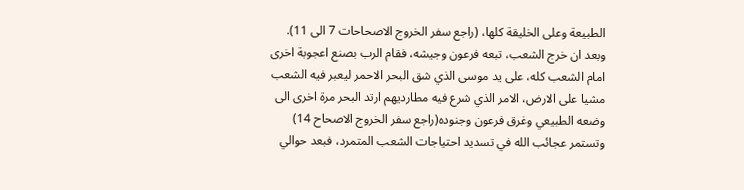الطبيعة وعلى الخليقة كلها، (راجع سفر الخروج الاصحاحات 7 الى 11).
وبعد ان خرج الشعب، تبعه فرعون وجيشه، فقام الرب بصنع اعجوبة اخرى امام الشعب كله، على يد موسى الذي شق البحر الاحمر ليعبر فيه الشعب مشيا على الارض، الامر الذي شرع فيه مطارديهم ارتد البحر مرة اخرى الى وضعه الطبيعي وغرق فرعون وجنوده(راجع سفر الخروج الاصحاح 14)
وتستمر عجائب الله في تسديد احتياجات الشعب المتمرد، فبعد حوالي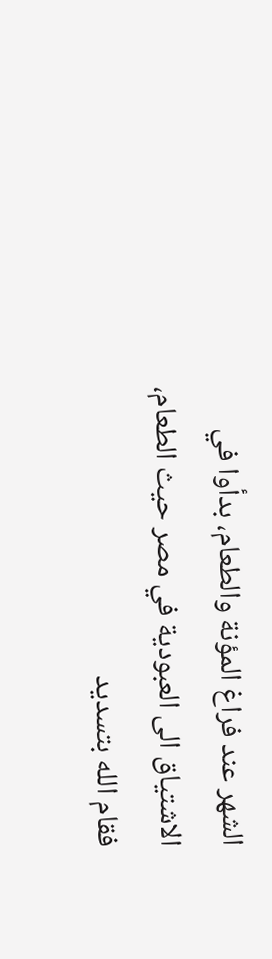الشهر عند فراغ المؤنة والطعام، بدأوا في الاشتياق الى العبودية في مصر حيث الطعام، فقام الله بتسديد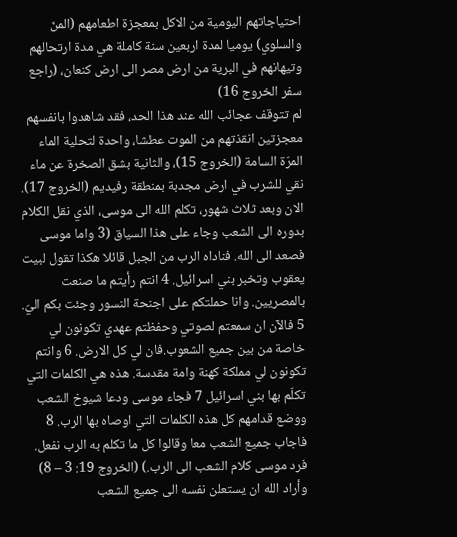احتياجاتهم اليومية من الاكل بمعجزة اطعامهم (المنّ والسلوي) يوميا لمدة اربعين سنة كاملة هي مدة ارتحالهم وتيهانهم في البرية من ارض مصر الى ارض كنعان، (راجع سفر الخروج 16)
لم تتوقف عجائب الله عند هذا الحد، فقد شاهدوا بانفسهم معجزتين انقذتهم من الموت عطشا، واحدة لتحلية الماء المرّة السامة (الخروج 15)، والثانية بشق الصخرة عن ماء نقي للشرب في ارض مجدبة بمنطقة رفيديم (الخروج 17).
الان وبعد ثلاث شهور، تكلم الله الى موسى، الذي نقل الكلام بدوره الى الشعب وجاء على هذا السياق (3 واما موسى فصعد الى الله. فناداه الرب من الجبل قائلا هكذا تقول لبيت يعقوب وتخبر بني اسرائيل. 4 انتم رأيتم ما صنعت بالمصريين. وانا حملتكم على اجنحة النسور وجئت بكم اليّ. 5 فالآن ان سمعتم لصوتي وحفظتم عهدي تكونون لي خاصة من بين جميع الشعوب.فان لي كل الارض. 6 وانتم تكونون لي مملكة كهنة وامة مقدسة. هذه هي الكلمات التي تكلّم بها بني اسرائيل 7 فجاء موسى ودعا شيوخ الشعب ووضع قدامهم كل هذه الكلمات التي اوصاه بها الرب. 8 فاجاب جميع الشعب معا وقالوا كل ما تكلم به الرب نفعل. فرد موسى كلام الشعب الى الرب.) (الخروج 19: 3 – 8)
وأراد الله ان يستعلن نفسه الى جميع الشعب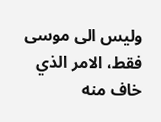وليس الى موسى فقط، الامر الذي خاف منه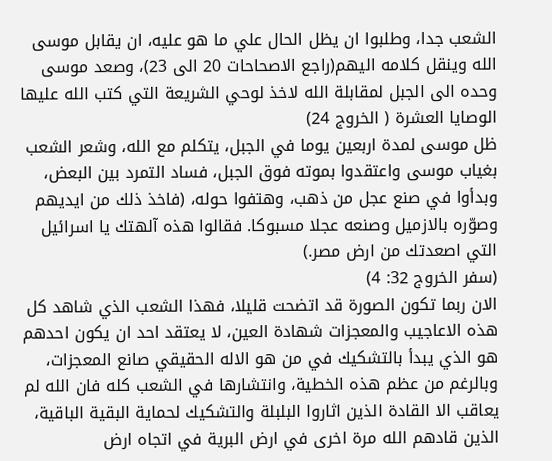الشعب جدا، وطلبوا ان يظل الحال علي ما هو عليه، ان يقابل موسى الله وينقل كلامه اليهم(راجع الاصحاحات 20 الى 23)، وصعد موسى وحده الى الجبل لمقابلة الله لاخذ لوحي الشريعة التي كتب الله عليها الوصايا العشرة ( الخروج 24)
ظل موسى لمدة اربعين يوما في الجبل، يتكلم مع الله، وشعر الشعب بغياب موسى واعتقدوا بموته فوق الجبل، فساد التمرد بين البعض، وبدأوا في صنع عجل من ذهب، وهتفوا حوله، (فاخذ ذلك من ايديهم وصوّره بالازميل وصنعه عجلا مسبوكا. فقالوا هذه آلهتك يا اسرائيل التي اصعدتك من ارض مصر.)
(سفر الخروج 32: 4)
الان ربما تكون الصورة قد اتضحت قليلا، فهذا الشعب الذي شاهد كل هذه الاعاجيب والمعجزات شهادة العين، لا يعتقد احد ان يكون احدهم هو الذي يبدأ بالتشكيك في من هو الاله الحقيقي صانع المعجزات، وبالرغم من عظم هذه الخطية، وانتشارها في الشعب كله فان الله لم يعاقب الا القادة الذين اثاروا البلبلة والتشكيك لحماية البقية الباقية، الذين قادهم الله مرة اخرى في ارض البرية في اتجاه ارض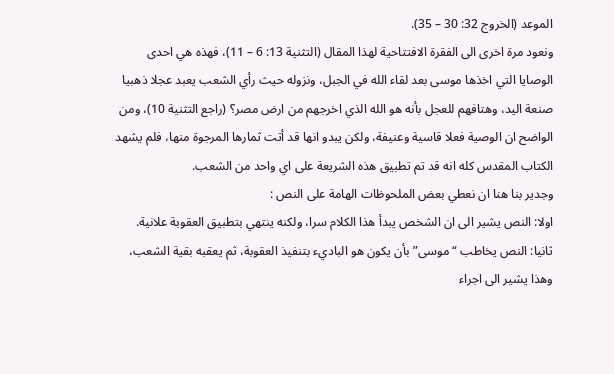الموعد (الخروج 32: 30 – 35).
ونعود مرة اخرى الى الفقرة الافتتاحية لهذا المقال (التثنية 13: 6 – 11)، فهذه هي احدى الوصايا التي اخذها موسى بعد لقاء الله في الجبل، ونزوله حيث رأي الشعب يعبد عجلا ذهبيا صنعة اليد، وهتافهم للعجل بأنه هو الله الذي اخرجهم من ارض مصر؟ (راجع التثنية 10)، ومن الواضح ان الوصية فعلا قاسية وعنيفة، ولكن يبدو انها قد أتت ثمارها المرجوة منها، فلم يشهد الكتاب المقدس كله انه قد تم تطبيق هذه الشريعة على اي واحد من الشعب.
وجدير بنا هنا ان نعطي بعض الملحوظات الهامة على النص :
اولا: النص يشير الى ان الشخص يبدأ هذا الكلام سرا، ولكنه ينتهي بتطبيق العقوبة علانية.
ثانيا: النص يخاطب “موسى” بأن يكون هو الباديء بتنفيذ العقوبة، ثم يعقبه بقية الشعب، وهذا يشير الى اجراء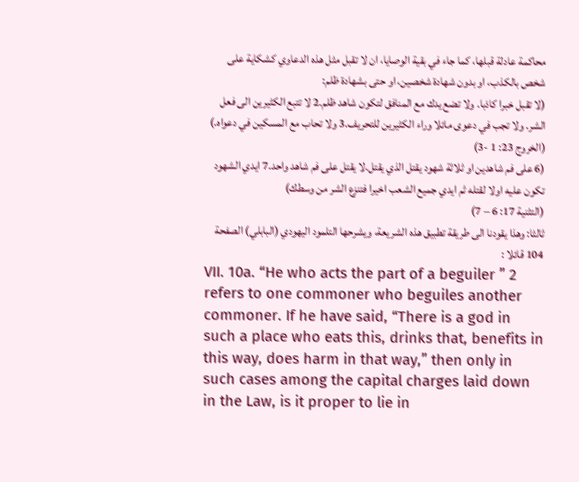محاكمة عادلة قبلها، كما جاء في بقية الوصايا، ان لا تقبل مثل هذه الدعاوي كشكاية على شخص بالكذب، او بدون شهادة شخصين، او حتى بشهادة ظلم:
(لا تقبل خبرا كاذبا. ولا تضع يدك مع المنافق لتكون شاهد ظلم.2 لا تتبع الكثيرين الى فعل الشر. ولا تجب في دعوى مائلا وراء الكثيرين للتحريف.3 ولا تحاب مع المسكين في دعواه.) (الخروج 23: 1 -3)
(6 على فم شاهدين او ثلاثة شهود يقتل الذي يقتل.لا يقتل على فم شاهد واحد.7 ايدي الشهود تكون عليه اولا لقتله ثم ايدي جميع الشعب اخيرا فتنزع الشر من وسطك)
(التثنية 17: 6 – 7)
ثالثا: وهذا يقودنا الى طريقة تطبيق هذه الشريعة، ويشرحها التلمود اليهودي (البابلي) الصفحة 104 قائلا :
VII. 10a. “He who acts the part of a beguiler ” 2 refers to one commoner who beguiles another commoner. If he have said, “There is a god in such a place who eats this, drinks that, benefits in this way, does harm in that way,” then only in such cases among the capital charges laid down in the Law, is it proper to lie in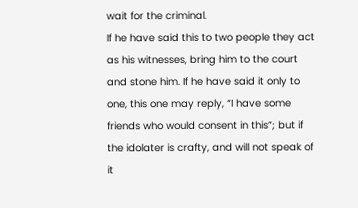wait for the criminal.
If he have said this to two people they act as his witnesses, bring him to the court and stone him. If he have said it only to one, this one may reply, “I have some friends who would consent in this”; but if the idolater is crafty, and will not speak of it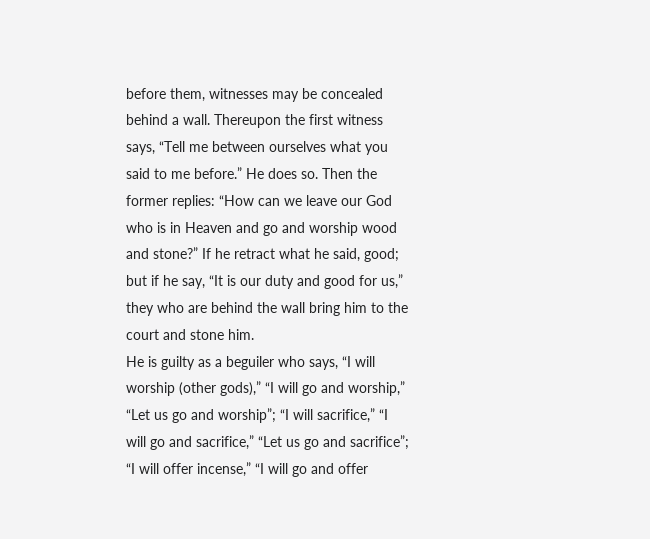before them, witnesses may be concealed behind a wall. Thereupon the first witness says, “Tell me between ourselves what you said to me before.” He does so. Then the former replies: “How can we leave our God who is in Heaven and go and worship wood and stone?” If he retract what he said, good; but if he say, “It is our duty and good for us,” they who are behind the wall bring him to the court and stone him.
He is guilty as a beguiler who says, “I will worship (other gods),” “I will go and worship,” “Let us go and worship”; “I will sacrifice,” “I will go and sacrifice,” “Let us go and sacrifice”; “I will offer incense,” “I will go and offer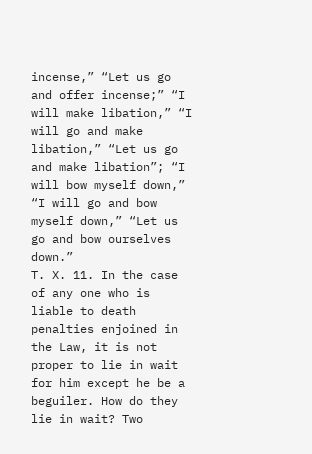incense,” “Let us go and offer incense;” “I will make libation,” “I will go and make libation,” “Let us go and make libation”; “I will bow myself down,” “I will go and bow myself down,” “Let us go and bow ourselves down.”
T. X. 11. In the case of any one who is liable to death penalties enjoined in the Law, it is not proper to lie in wait for him except he be a beguiler. How do they lie in wait? Two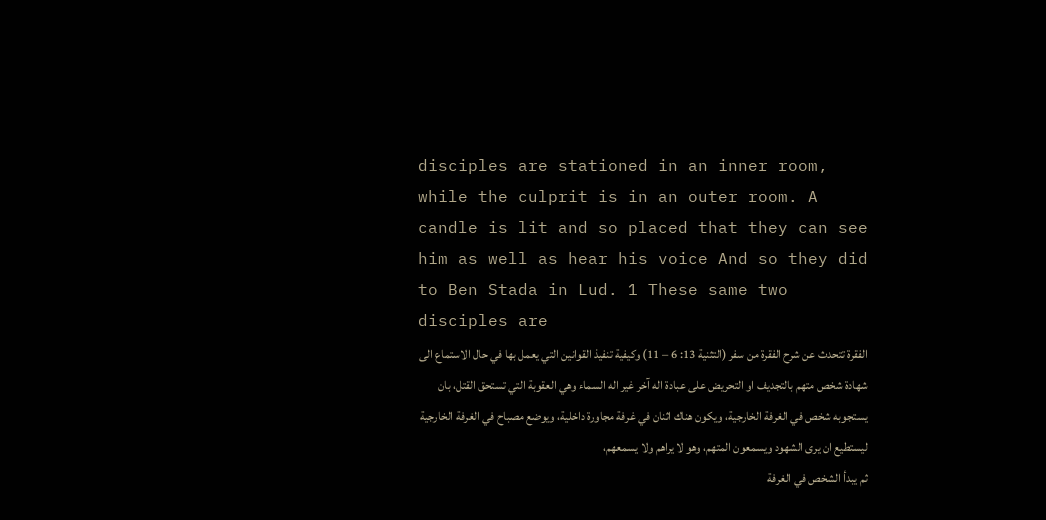disciples are stationed in an inner room, while the culprit is in an outer room. A candle is lit and so placed that they can see him as well as hear his voice And so they did to Ben Stada in Lud. 1 These same two disciples are
الفقرة تتحدث عن شرح الفقرة من سفر (التثنية 13: 6 – 11) وكيفية تنفيذ القوانين التي يعمل بها في حال الاستماع الى شهادة شخص متهم بالتجديف او التحريض على عبادة اله آخر غير اله السماء وهي العقوبة التي تستحق القتل، بان يستجوبه شخص في الغرفة الخارجية، ويكون هناك اثنان في غرفة مجاورة داخلية، ويوضع مصباح في الغرفة الخارجية ليستطيع ان يرى الشهود ويسمعون المتهم، وهو لا يراهم ولا يسمعهم،
ثم يبدأ الشخص في الغرفة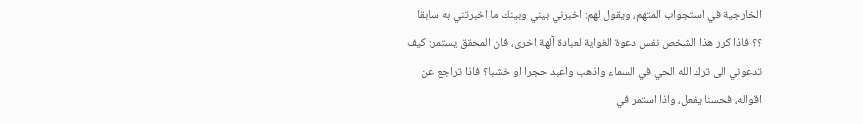الخارجية في استجواب المتهم، ويقول لهم: اخبرني بيني وبينك ما اخبرتني به سابقا ؟؟ فاذا كرر هذا الشخص نفس دعوة الغواية لعبادة آلهة اخرى، فان المحقق يستمر: كيف تدعوني الى ترك الله الحي في السماء واذهب واعبد حجرا او خشبا؟ فاذا تراجع عن اقواله، فحسنا يفعل، واذا استمر في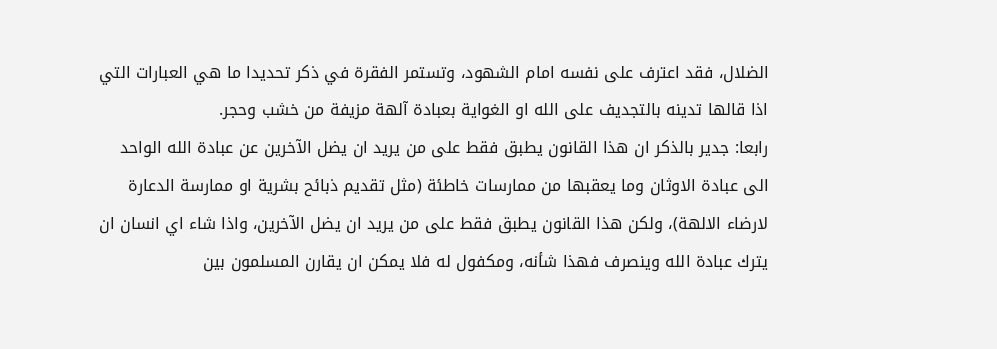الضلال، فقد اعترف على نفسه امام الشهود، وتستمر الفقرة في ذكر تحديدا ما هي العبارات التي اذا قالها تدينه بالتجديف على الله او الغواية بعبادة آلهة مزيفة من خشب وحجر.
رابعا: جدير بالذكر ان هذا القانون يطبق فقط على من يريد ان يضل الآخرين عن عبادة الله الواحد الى عبادة الاوثان وما يعقبها من ممارسات خاطئة (مثل تقديم ذبائح بشرية او ممارسة الدعارة لارضاء الالهة)، ولكن هذا القانون يطبق فقط على من يريد ان يضل الآخرين، واذا شاء اي انسان ان يترك عبادة الله وينصرف فهذا شأنه، ومكفول له فلا يمكن ان يقارن المسلمون بين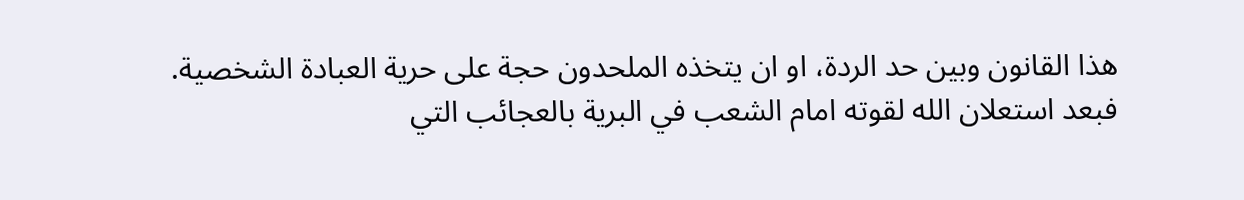هذا القانون وبين حد الردة، او ان يتخذه الملحدون حجة على حرية العبادة الشخصية.
فبعد استعلان الله لقوته امام الشعب في البرية بالعجائب التي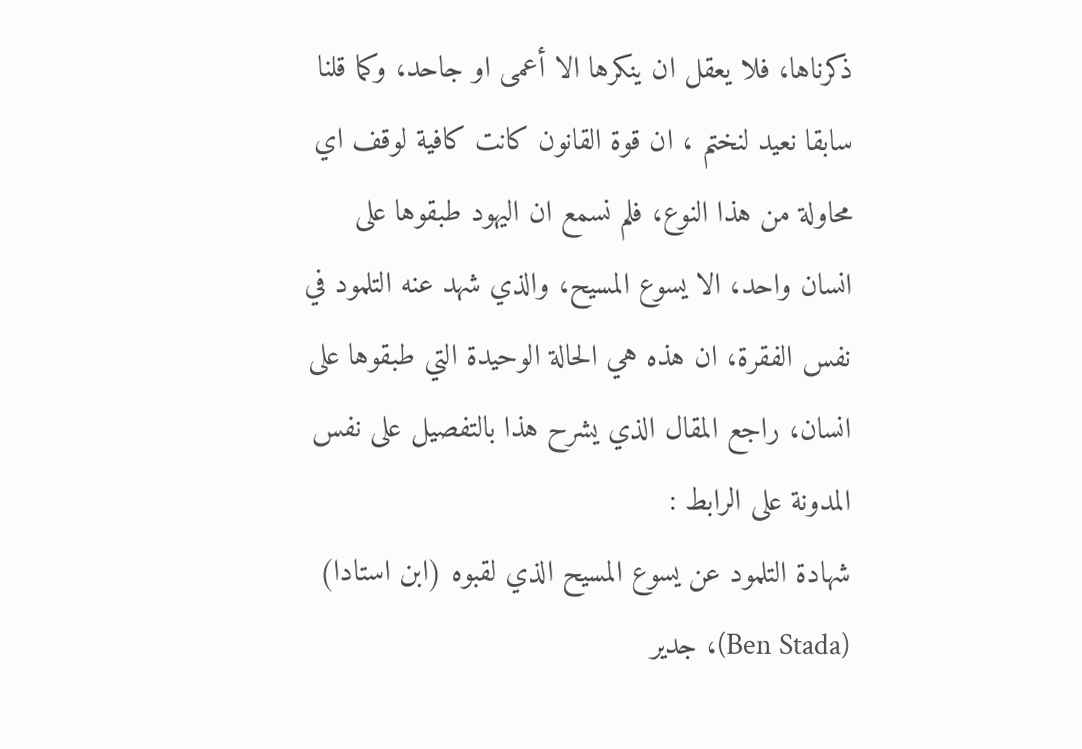ذكرناها، فلا يعقل ان ينكرها الا أعمى او جاحد، وكما قلنا سابقا نعيد لنختم ، ان قوة القانون كانت كافية لوقف اي محاولة من هذا النوع، فلم نسمع ان اليهود طبقوها على انسان واحد، الا يسوع المسيح، والذي شهد عنه التلمود في نفس الفقرة، ان هذه هي الحالة الوحيدة التي طبقوها على انسان، راجع المقال الذي يشرح هذا بالتفصيل على نفس المدونة على الرابط :
شهادة التلمود عن يسوع المسيح الذي لقبوه (ابن استادا) (Ben Stada)، جدير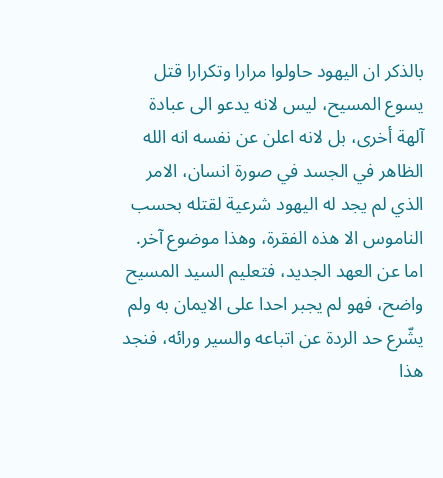بالذكر ان اليهود حاولوا مرارا وتكرارا قتل يسوع المسيح، ليس لانه يدعو الى عبادة آلهة أخرى، بل لانه اعلن عن نفسه انه الله الظاهر في الجسد في صورة انسان، الامر الذي لم يجد له اليهود شرعية لقتله بحسب الناموس الا هذه الفقرة، وهذا موضوع آخر.
اما عن العهد الجديد، فتعليم السيد المسيح واضح، فهو لم يجبر احدا على الايمان به ولم يشّرع حد الردة عن اتباعه والسير ورائه، فنجد هذا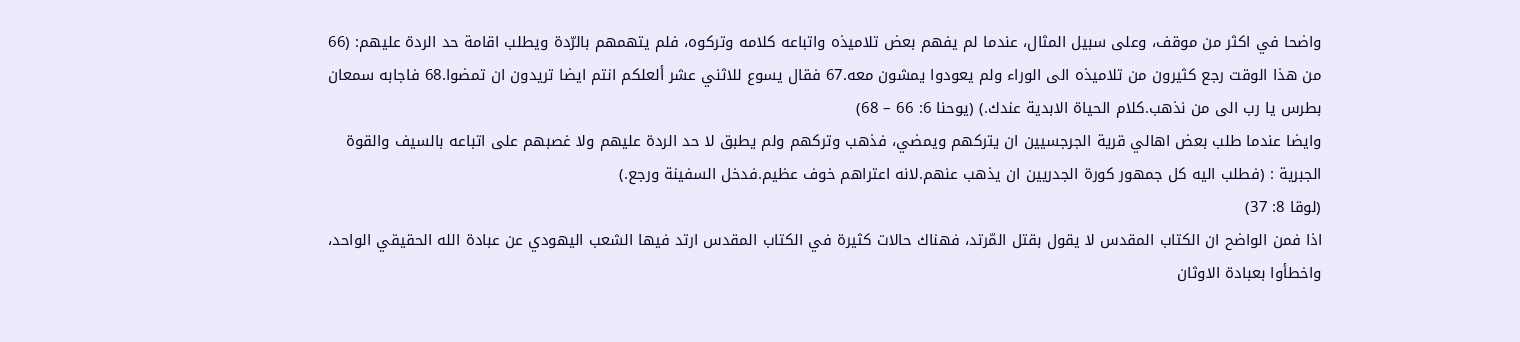واضحا في اكثر من موقف، وعلى سبيل المثال، عندما لم يفهم بعض تلاميذه واتباعه كلامه وتركوه، فلم يتهمهم بالرّدة ويطلب اقامة حد الردة عليهم: (66 من هذا الوقت رجع كثيرون من تلاميذه الى الوراء ولم يعودوا يمشون معه.67 فقال يسوع للاثني عشر ألعلكم انتم ايضا تريدون ان تمضوا.68 فاجابه سمعان بطرس يا رب الى من نذهب.كلام الحياة الابدية عندك.) (يوحنا 6: 66 – 68)
وايضا عندما طلب بعض اهالي قرية الجرجسيين ان يتركهم ويمضي، فذهب وتركهم ولم يطبق لا حد الردة عليهم ولا غصبهم على اتباعه بالسيف والقوة الجبرية : (فطلب اليه كل جمهور كورة الجدريين ان يذهب عنهم.لانه اعتراهم خوف عظيم.فدخل السفينة ورجع.)
(لوقا 8: 37)
اذا فمن الواضح ان الكتاب المقدس لا يقول بقتل المّرتد، فهناك حالات كثيرة في الكتاب المقدس ارتد فيها الشعب اليهودي عن عبادة الله الحقيقي الواحد، واخطأوا بعبادة الاوثان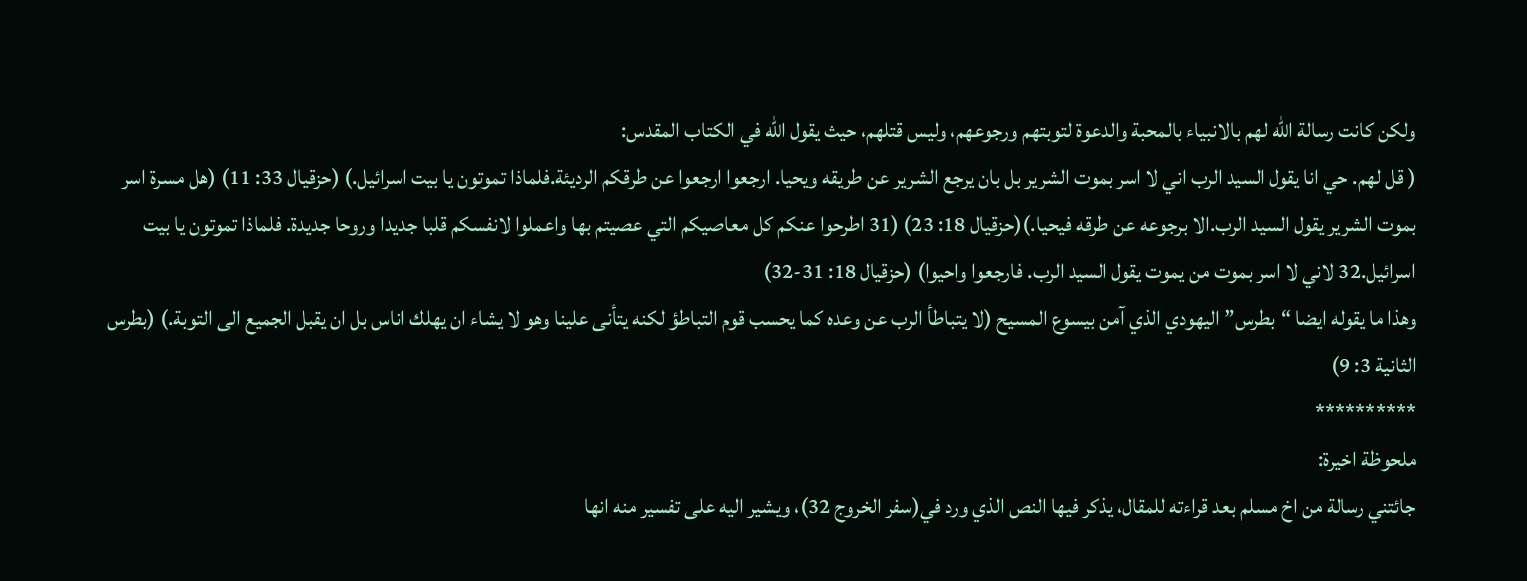ولكن كانت رسالة الله لهم بالانبياء بالمحبة والدعوة لتوبتهم ورجوعهم، وليس قتلهم، حيث يقول الله في الكتاب المقدس:
( قل لهم. حي انا يقول السيد الرب اني لا اسر بموت الشرير بل بان يرجع الشرير عن طريقه ويحيا. ارجعوا ارجعوا عن طرقكم الرديئة.فلماذا تموتون يا بيت اسرائيل.) (حزقيال 33: 11) (هل مسرة اسر بموت الشرير يقول السيد الرب.الا برجوعه عن طرقه فيحيا.)(حزقيال 18: 23) (31 اطرحوا عنكم كل معاصيكم التي عصيتم بها واعملوا لانفسكم قلبا جديدا وروحا جديدة. فلماذا تموتون يا بيت اسرائيل.32 لاني لا اسر بموت من يموت يقول السيد الرب. فارجعوا واحيوا) (حزقيال 18: 31-32)
وهذا ما يقوله ايضا “بطرس” اليهودي الذي آمن بيسوع المسيح (لا يتباطأ الرب عن وعده كما يحسب قوم التباطؤ لكنه يتأنى علينا وهو لا يشاء ان يهلك اناس بل ان يقبل الجميع الى التوبة.) (بطرس الثانية 3: 9)
**********
ملحوظة اخيرة:
جائتني رسالة من اخ مسلم بعد قراءته للمقال، يذكر فيها النص الذي ورد في(سفر الخروج 32)، ويشير اليه على تفسير منه انها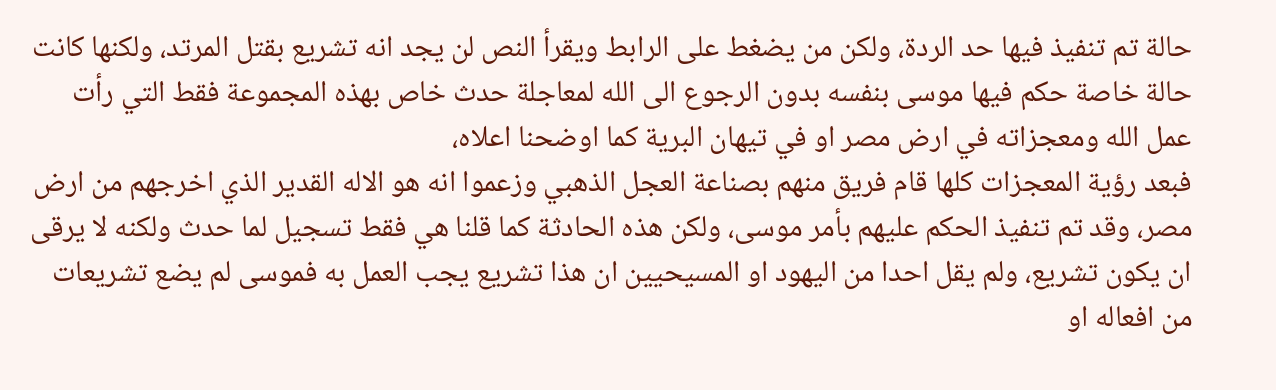حالة تم تنفيذ فيها حد الردة، ولكن من يضغط على الرابط ويقرأ النص لن يجد انه تشريع بقتل المرتد، ولكنها كانت حالة خاصة حكم فيها موسى بنفسه بدون الرجوع الى الله لمعاجلة حدث خاص بهذه المجموعة فقط التي رأت عمل الله ومعجزاته في ارض مصر او في تيهان البرية كما اوضحنا اعلاه،
فبعد رؤية المعجزات كلها قام فريق منهم بصناعة العجل الذهبي وزعموا انه هو الاله القدير الذي اخرجهم من ارض مصر، وقد تم تنفيذ الحكم عليهم بأمر موسى، ولكن هذه الحادثة كما قلنا هي فقط تسجيل لما حدث ولكنه لا يرقى ان يكون تشريع، ولم يقل احدا من اليهود او المسيحيين ان هذا تشريع يجب العمل به فموسى لم يضع تشريعات من افعاله او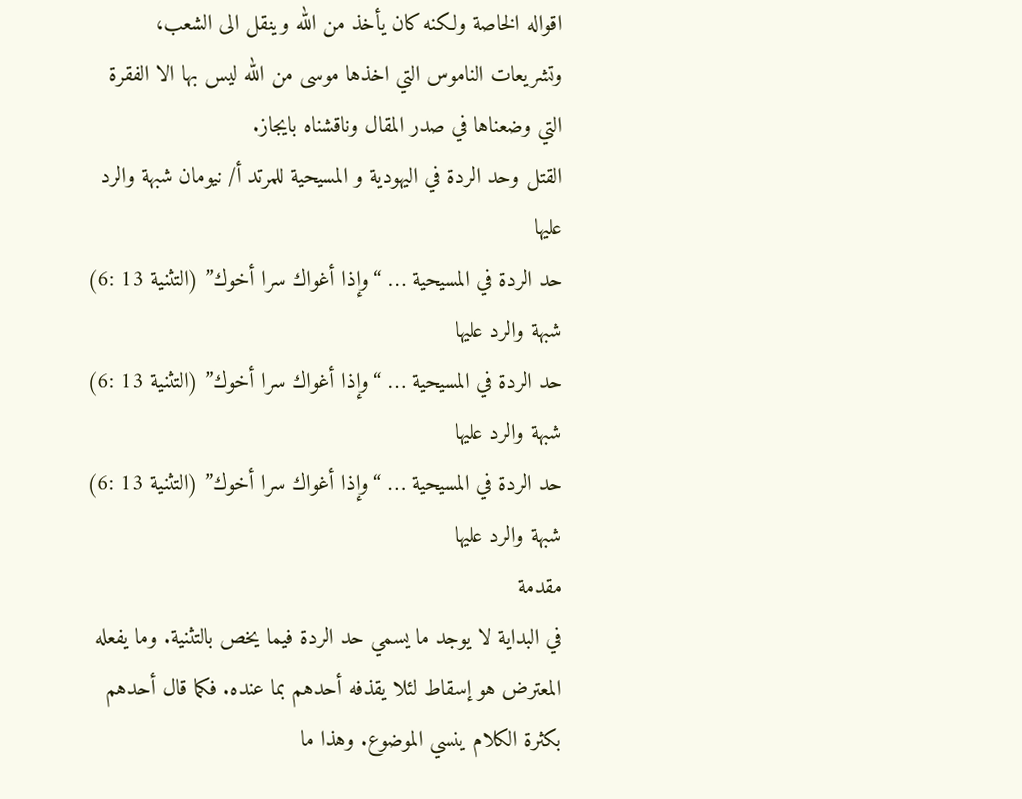اقواله الخاصة ولكنه كان يأخذ من الله وينقل الى الشعب، وتشريعات الناموس التي اخذها موسى من الله ليس بها الا الفقرة التي وضعناها في صدر المقال وناقشناه بايجاز.
القتل وحد الردة في اليهودية و المسيحية للمرتد أ/ نيومان شبهة والرد عليها
حد الردة في المسيحية … “وإذا أغواك سرا أخوك” (التثنية 13 :6) شبهة والرد عليها
حد الردة في المسيحية … “وإذا أغواك سرا أخوك” (التثنية 13 :6) شبهة والرد عليها
حد الردة في المسيحية … “وإذا أغواك سرا أخوك” (التثنية 13 :6) شبهة والرد عليها
مقدمة
في البداية لا يوجد ما يسمي حد الردة فيما يخص بالتثنية. وما يفعله المعترض هو إسقاط لئلا يقذفه أحدهم بما عنده. فكما قال أحدهم بكثرة الكلام ينسي الموضوع. وهذا ما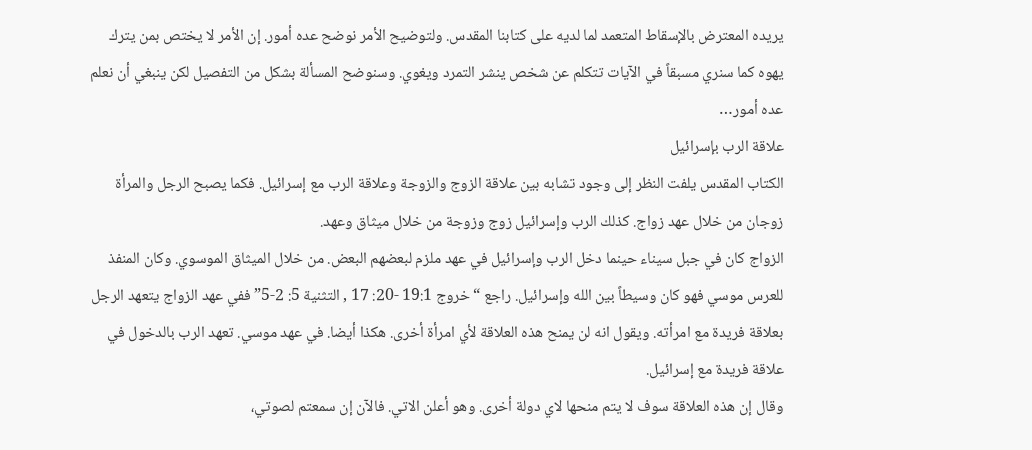يريده المعترض بالإسقاط المتعمد لما لديه على كتابنا المقدس. ولتوضيح الأمر نوضح عده أمور. إن الأمر لا يختص بمن يترك يهوه كما سنري مسبقاً في الآيات تتكلم عن شخص ينشر التمرد ويغوي. وسنوضح المسألة بشكل من التفصيل لكن ينبغي أن نعلم عده أمور…
علاقة الرب بإسرائيل
الكتاب المقدس يلفت النظر إلى وجود تشابه بين علاقة الزوج والزوجة وعلاقة الرب مع إسرائيل. فكما يصبح الرجل والمرأة زوجان من خلال عهد زواج. كذلك الرب وإسرائيل زوج وزوجة من خلال ميثاق وعهد.
الزواج كان في جبل سيناء حينما دخل الرب وإسرائيل في عهد ملزم لبعضهم البعض. من خلال الميثاق الموسوي. وكان المنفذ للعرس موسي فهو كان وسيطاً بين الله وإسرائيل. راجع “خروج 19:1 -20: 17 , التثنية 5: 2-5” ففي عهد الزواج يتعهد الرجل بعلاقة فريدة مع امرأته. ويقول انه لن يمنح هذه العلاقة لأي امرأة أخرى. هكذا أيضا. في عهد موسي. تعهد الرب بالدخول في علاقة فريدة مع إسرائيل.
وقال إن هذه العلاقة سوف لا يتم منحها لاي دولة أخرى. وهو أعلن الاتي. فالآن إن سمعتم لصوتي،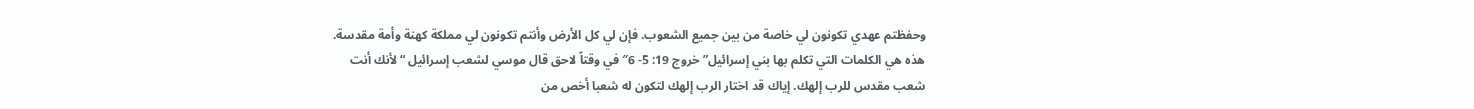وحفظتم عهدي تكونون لي خاصة من بين جميع الشعوب. فإن لي كل الأرض وأنتم تكونون لي مملكة كهنة وأمة مقدسة. هذه هي الكلمات التي تكلم بها بني إسرائيل” خروج 19: 5- 6″ في وقتاً لاحق قال موسي لشعب إسرائيل “لأنك أنت شعب مقدس للرب إلهك. إياك قد اختار الرب إلهك لتكون له شعبا أخص من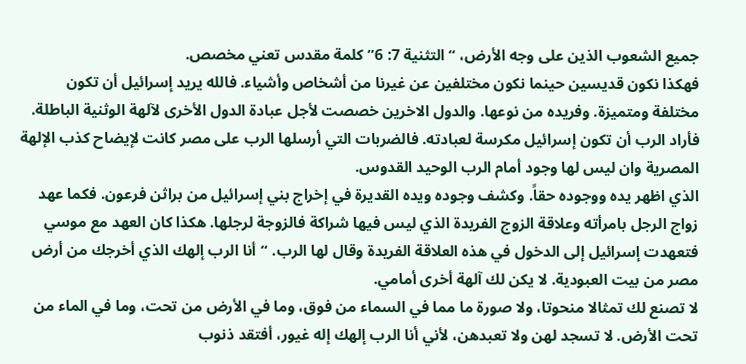جميع الشعوب الذين على وجه الأرض، “التثنية 7: 6” كلمة مقدس تعني مخصص.
فهكذا نكون قديسين حينما نكون مختلفين عن غيرنا من أشخاص وأشياء. فالله يريد إسرائيل أن تكون مختلفة ومتميزة. وفريده من نوعها. والدول الاخرين خصصت لأجل عبادة الدول الأخرى لآلهة الوثنية الباطلة. فأراد الرب أن تكون إسرائيل مكرسة لعبادته. فالضربات التي أرسلها الرب على مصر كانت لإيضاح كذب الإلهة المصرية وان ليس لها وجود أمام الرب الوحيد القدوس.
الذي اظهر يده ووجوده حقاً. وكشف وجوده ويده القديرة في إخراج بني إسرائيل من براثن فرعون. فكما عهد زواج الرجل بامرأته وعلاقة الزوج الفريدة الذي ليس فيها شراكة فالزوجة لرجلها. هكذا كان العهد مع موسي فتعهدت إسرائيل إلى الدخول في هذه العلاقة الفريدة وقال لها الرب. “أنا الرب إلهك الذي أخرجك من أرض مصر من بيت العبودية. لا يكن لك آلهة أخرى أمامي.
لا تصنع لك تمثالا منحوتا، ولا صورة ما مما في السماء من فوق، وما في الأرض من تحت، وما في الماء من تحت الأرض. لا تسجد لهن ولا تعبدهن، لأني أنا الرب إلهك إله غيور، أفتقد ذنوب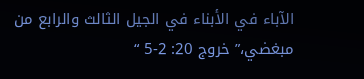الآباء في الأبناء في الجيل الثالث والرابع من مبغضي،” خروج 20: 2-5 “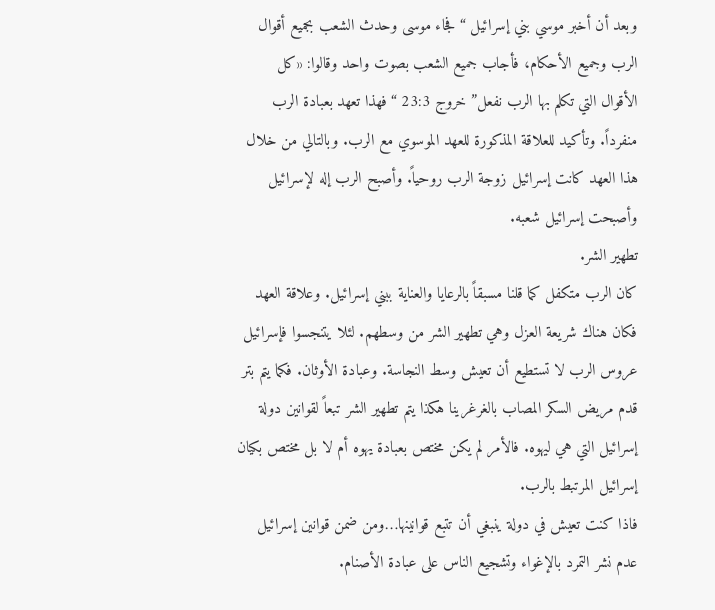وبعد أن أخبر موسي بني إسرائيل “فجاء موسى وحدث الشعب بجميع أقوال الرب وجميع الأحكام، فأجاب جميع الشعب بصوت واحد وقالوا: «كل الأقوال التي تكلم بها الرب نفعل” خروج 23:3 “فهذا تعهد بعبادة الرب منفرداً. وتأكيد للعلاقة المذكورة للعهد الموسوي مع الرب. وبالتالي من خلال هذا العهد كانت إسرائيل زوجة الرب روحياً. وأصبح الرب إله لإسرائيل وأصبحت إسرائيل شعبه.
تطهير الشر.
كان الرب متكفل كما قلنا مسبقاً بالرعايا والعناية ببني إسرائيل. وعلاقة العهد فكان هناك شريعة العزل وهي تطهير الشر من وسطهم. لئلا يتنجسوا فإسرائيل عروس الرب لا تستطيع أن تعيش وسط النجاسة. وعبادة الأوثان. فكما يتم بتر قدم مريض السكر المصاب بالغرغرينا هكذا يتم تطهير الشر تبعاً لقوانين دولة إسرائيل التي هي ليهوه. فالأمر لم يكن مختص بعبادة يهوه أم لا بل مختص بكيان إسرائيل المرتبط بالرب.
فاذا كنت تعيش في دولة ينبغي أن تتبع قوانينها…ومن ضمن قوانين إسرائيل عدم نشر التمرد بالإغواء وتشجيع الناس على عبادة الأصنام.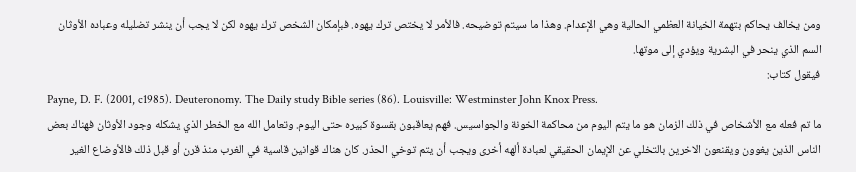ومن يخالف يحاكم بتهمة الخيانة العظمي الحالية وهي الإعدام. وهذا ما سيتم توضيحه. فالأمر لا يختص ترك يهوه. فبإمكان الشخص ترك يهوه لكن لا يجب أن ينشر تضليله وعباده الأوثان السم الذي ينحر في البشرية ويؤدي إلى موتها.
فيقول كتاب:
Payne, D. F. (2001, c1985). Deuteronomy. The Daily study Bible series (86). Louisville: Westminster John Knox Press.
ما تم فعله مع الأشخاص في ذلك الزمان هو ما يتم اليوم من محاكمة الخونة والجواسيس. فهم يعاقبون بقسوة كبيره حتى اليوم. وتعامل الله مع الخطر الذي يشكله وجود الأوثان فهناك بعض الناس الذين يغوون ويقنعون الاخرين بالتخلي عن الإيمان الحقيقي لعبادة ألهه أخرى ويجب أن يتم توخي الحذر. كان هناك قوانين قاسية في الغرب منذ قرن أو قبل ذلك فالأوضاع الغير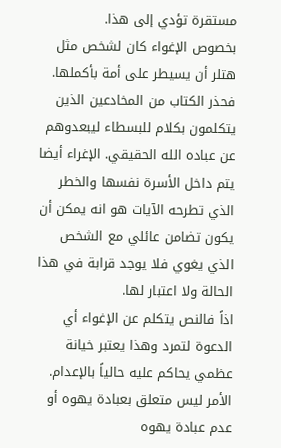مستقرة تؤدي إلى هذا.
بخصوص الإغواء كان لشخص مثل هتلر أن يسيطر على أمة بأكملها. فحذر الكتاب من المخادعين الذين يتكلمون بكلام للبسطاء ليبعدوهم عن عباده الله الحقيقي. الإغراء أيضا يتم داخل الأسرة نفسها والخطر الذي تطرحه الآيات هو انه يمكن أن يكون تضامن عائلي مع الشخص الذي يغوي فلا يوجد قرابة في هذا الحالة ولا اعتبار لها.
اذاً فالنص يتكلم عن الإغواء أي الدعوة لتمرد وهذا يعتبر خيانة عظمي يحاكم عليه حالياً بالإعدام. الأمر ليس متعلق بعبادة يهوه أو عدم عبادة يهوه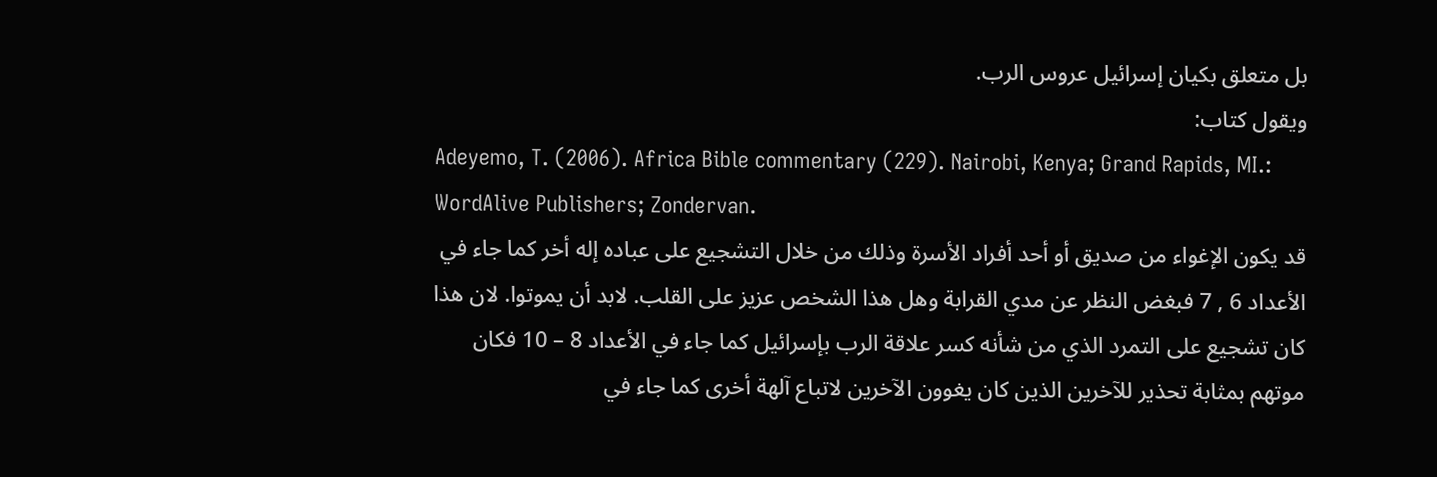بل متعلق بكيان إسرائيل عروس الرب.
ويقول كتاب:
Adeyemo, T. (2006). Africa Bible commentary (229). Nairobi, Kenya; Grand Rapids, MI.: WordAlive Publishers; Zondervan.
قد يكون الإغواء من صديق أو أحد أفراد الأسرة وذلك من خلال التشجيع على عباده إله أخر كما جاء في الأعداد 6 , 7 فبغض النظر عن مدي القرابة وهل هذا الشخص عزيز على القلب. لابد أن يموتوا. لان هذا كان تشجيع على التمرد الذي من شأنه كسر علاقة الرب بإسرائيل كما جاء في الأعداد 8 – 10 فكان موتهم بمثابة تحذير للآخرين الذين كان يغوون الآخرين لاتباع آلهة أخرى كما جاء في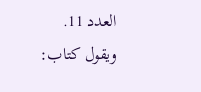العدد 11.
ويقول كتاب: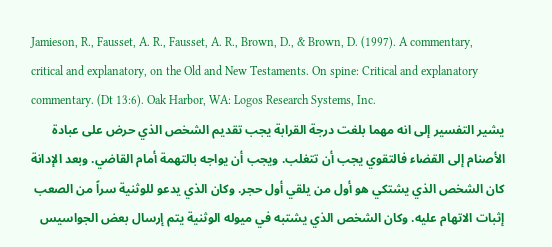Jamieson, R., Fausset, A. R., Fausset, A. R., Brown, D., & Brown, D. (1997). A commentary, critical and explanatory, on the Old and New Testaments. On spine: Critical and explanatory commentary. (Dt 13:6). Oak Harbor, WA: Logos Research Systems, Inc.
يشير التفسير إلى انه مهما بلغت درجة القرابة يجب تقديم الشخص الذي حرض على عبادة الأصنام إلى القضاء فالتقوي يجب أن تتغلب. ويجب أن يواجه بالتهمة أمام القاضي. وبعد الإدانة كان الشخص الذي يشتكي هو أول من يلقي أول حجر. وكان الذي يدعو للوثنية سراً من الصعب إثبات الاتهام عليه. وكان الشخص الذي يشتبه في ميوله الوثنية يتم إرسال بعض الجواسيس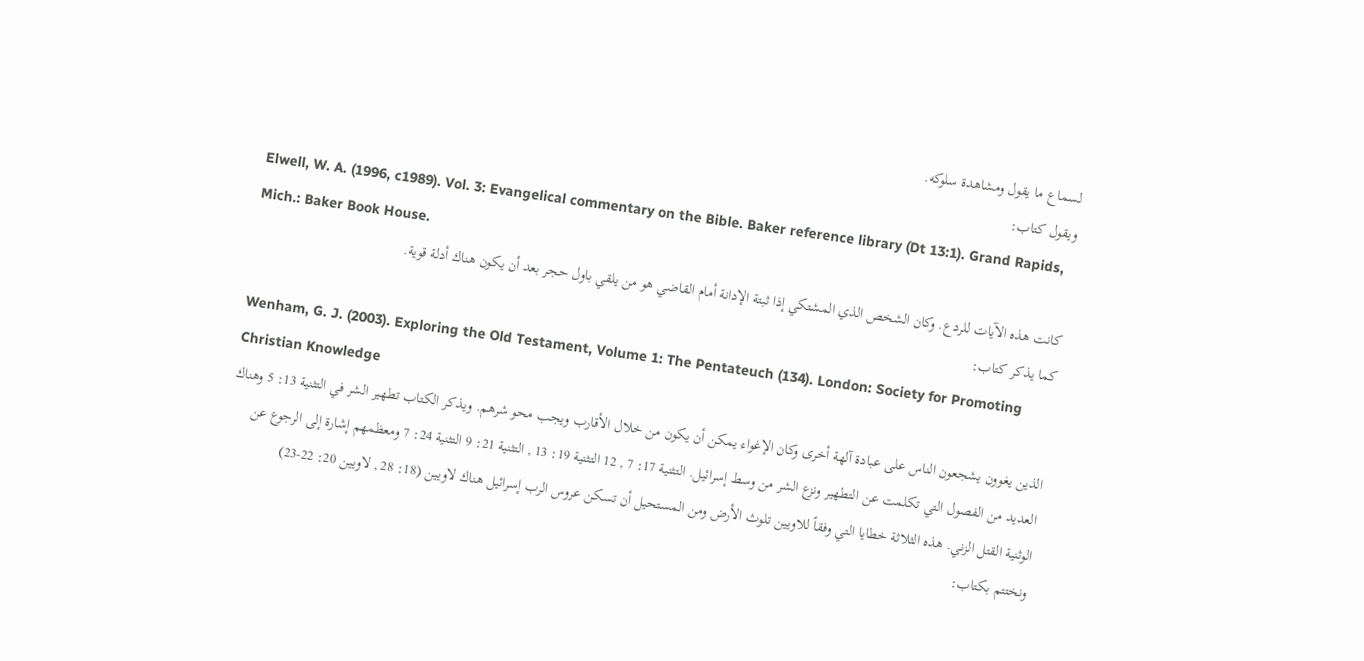لسماع ما يقول ومشاهدة سلوكه.
ويقول كتاب:
Elwell, W. A. (1996, c1989). Vol. 3: Evangelical commentary on the Bible. Baker reference library (Dt 13:1). Grand Rapids, Mich.: Baker Book House.
كانت هذه الآيات للردع. وكان الشخص الذي المشتكي إذا ثبتة الإدانة أمام القاضي هو من يلقي باول حجر بعد أن يكون هناك أدلة قوية.
كما يذكر كتاب:
Wenham, G. J. (2003). Exploring the Old Testament, Volume 1: The Pentateuch (134). London: Society for Promoting Christian Knowledge
الذين يغوون يشجعون الناس على عبادة آلهة أخرى وكان الإغواء يمكن أن يكون من خلال الأقارب ويجب محو شرهم. ويذكر الكتاب تطهير الشر في التثنية 13: 5 وهناك العديد من الفصول التي تكلمت عن التطهير ونزع الشر من وسط إسرائيل. التثنية 17: 7 , 12 التثنية 19: 13 , التثنية 21: 9 التثنية 24: 7 ومعظمهم إشارة إلى الرجوع عن الوثنية القتل الزني. هذه الثلاثة خطايا التي وفقاً للاويين تلوث الأرض ومن المستحيل أن تسكن عروس الرب إسرائيل هناك لاويين (18: 28 , لاويين 20: 22-23)
ونختتم بكتاب: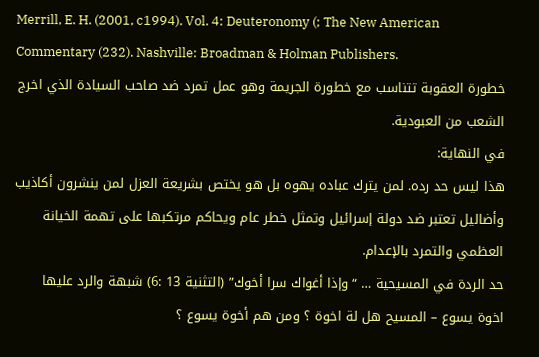Merrill, E. H. (2001, c1994). Vol. 4: Deuteronomy (; The New American Commentary (232). Nashville: Broadman & Holman Publishers.
خطورة العقوبة تتناسب مع خطورة الجريمة وهو عمل تمرد ضد صاحب السيادة الذي اخرج الشعب من العبودية.
في النهاية:
هذا ليس حد رده. لمن يترك عباده يهوه بل هو يختص بشريعة العزل لمن ينشرون أكاذيب وأضاليل تعتبر ضد دولة إسرائيل وتمثل خطر عام ويحاكم مرتكبها على تهمة الخيانة العظمي والتمرد بالإعدام.
حد الردة في المسيحية … “وإذا أغواك سرا أخوك” (التثنية 13 :6) شبهة والرد عليها
اخوة يسوع – المسيح هل لة اخوة ؟ ومن هم أخوة يسوع ؟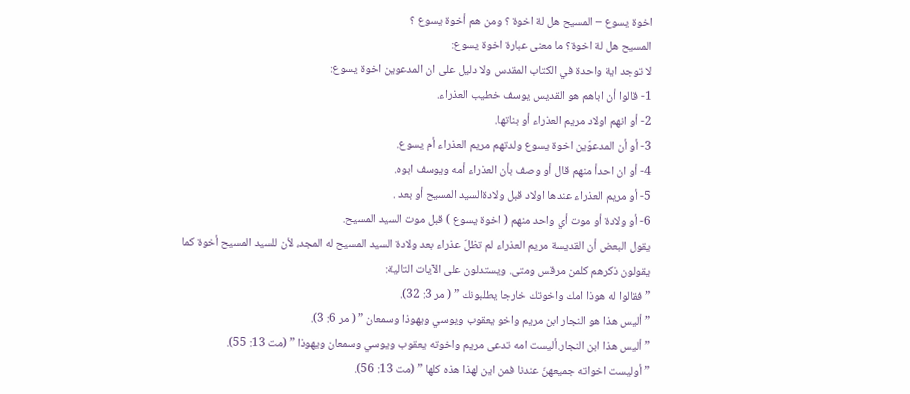اخوة يسوع – المسيح هل لة اخوة ؟ ومن هم أخوة يسوع ؟
المسيح هل لة اخوة؟ ما معنى عبارة اخوة يسوع:
لا توجد اية واحدة في الكتاب المقدس ولا دليل على ان المدعوين اخوة يسوع:
1- قالوا أن اباهم هو القديس يوسف خطيب العذراء.
2- أو انهم اولاد مريم العذراء أو بناتها.
3- أو أن المدعوّين اخوة يسوع ولدتهم مريم العذراء أم يسوع.
4- أو ان احدأ منهم قال أو وصف بأن العذراء أمه ويوسف ابوه.
5- أو مريم العذراء عندها اولاد قبل ولادةالسيد المسيح أو بعد .
6- أو ولادة أو موت أي واحد منهم ( اخوة يسوع ) قبل موت السيد المسيح.
يقول البعض أن القديسة مريم العذراء لم تظلّ عذراء بعد ولادة السيد المسيح له المجد، لأن للسيد المسيح أخوة كما يقولون ذكرهم كلمن مرقس ومتى. ويستدلون على الآيات التالية:
” فقالوا له هوذا امك واخوتك خارجا يطلبونك ” ( مر 3: 32).
” أليس هذا هو النجار ابن مريم واخو يعقوب ويوسي ويهوذا وسمعان ” ( مر 6: 3).
” أليس هذا ابن النجار.أليست امه تدعى مريم واخوته يعقوب ويوسي وسمعان ويهوذا ” (مت 13: 55).
” أوليست اخواته جميعهنّ عندنا فمن اين لهذا هذه كلها ” (مت 13: 56).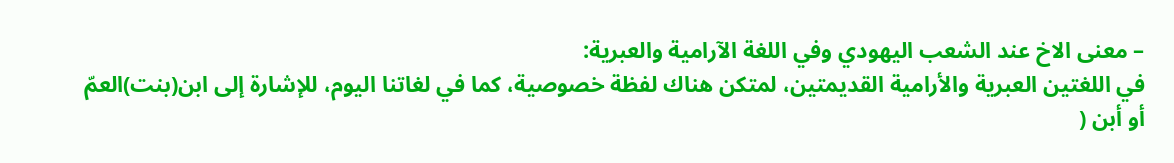– معنى الاخ عند الشعب اليهودي وفي اللغة الآرامية والعبرية:
في اللغتين العبرية والأرامية القديمتين، لمتكن هناك لفظة خصوصية، كما في لغاتنا اليوم، للإشارة إلى ابن(بنت)العمّ أو أبن (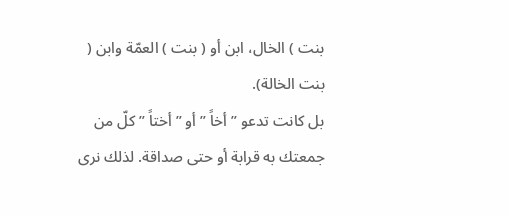بنت ) الخال، ابن أو ( بنت ) العمّة وابن ( بنت الخالة).
بل كانت تدعو ” أخاً ” أو ” أختاً ” كلّ من جمعتك به قرابة أو حتى صداقة. لذلك نرى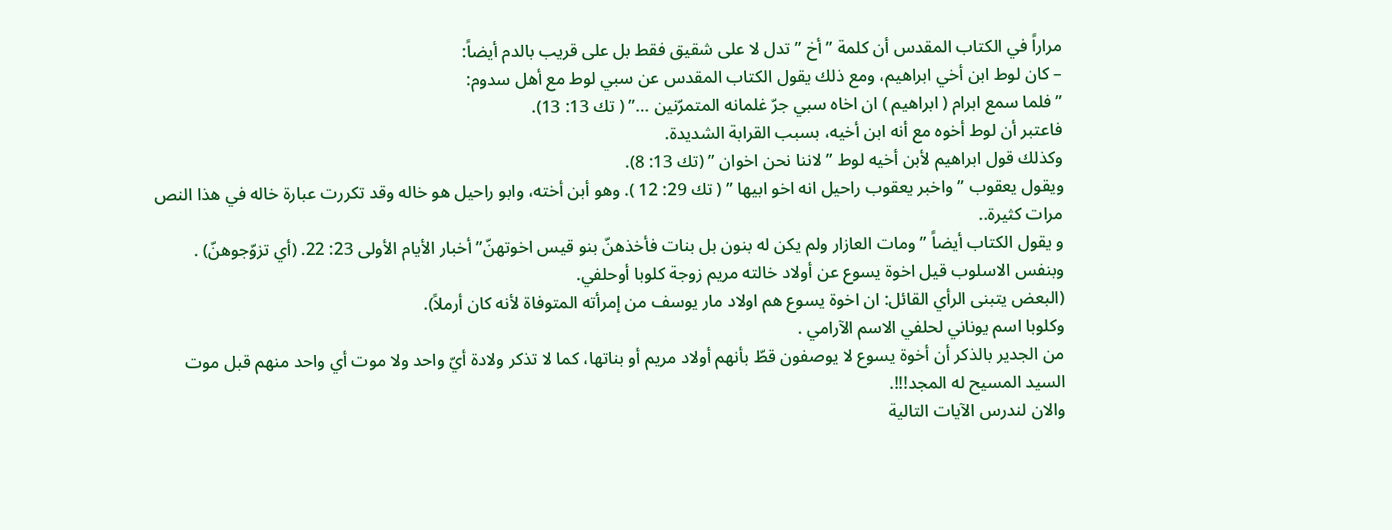مراراً في الكتاب المقدس أن كلمة ” أخ ” تدل لا على شقيق فقط بل على قريب بالدم أيضاً:
– كان لوط ابن أخي ابراهيم، ومع ذلك يقول الكتاب المقدس عن سبي لوط مع أهل سدوم:
” فلما سمع ابرام ( ابراهيم ) ان اخاه سبي جرّ غلمانه المتمرّنين …” ( تك 13: 13).
فاعتبر أن لوط أخوه مع أنه ابن أخيه، بسبب القرابة الشديدة.
وكذلك قول ابراهيم لأبن أخيه لوط ” لاننا نحن اخوان ” (تك 13: 8).
ويقول يعقوب ” واخبر يعقوب راحيل انه اخو ابيها ” ( تك 29: 12 ). وهو أبن أخته، وابو راحيل هو خاله وقد تكررت عبارة خاله في هذا النص مرات كثيرة..
و يقول الكتاب أيضاً ” ومات العازار ولم يكن له بنون بل بنات فأخذهنّ بنو قيس اخوتهنّ” أخبار الأيام الأولى 23: 22. (أي تزوّجوهنّ) .
وبنفس الاسلوب قيل اخوة يسوع عن أولاد خالته مريم زوجة كلوبا أوحلفي.
(البعض يتبنى الرأي القائل: ان اخوة يسوع هم اولاد مار يوسف من إمرأته المتوفاة لأنه كان أرملاً).
وكلوبا اسم يوناني لحلفي الاسم الآرامي .
من الجدير بالذكر أن أخوة يسوع لا يوصفون قطّ بأنهم أولاد مريم أو بناتها، كما لا تذكر ولادة أيّ واحد ولا موت أي واحد منهم قبل موت السيد المسيح له المجد!!!.
والان لندرس الآيات التالية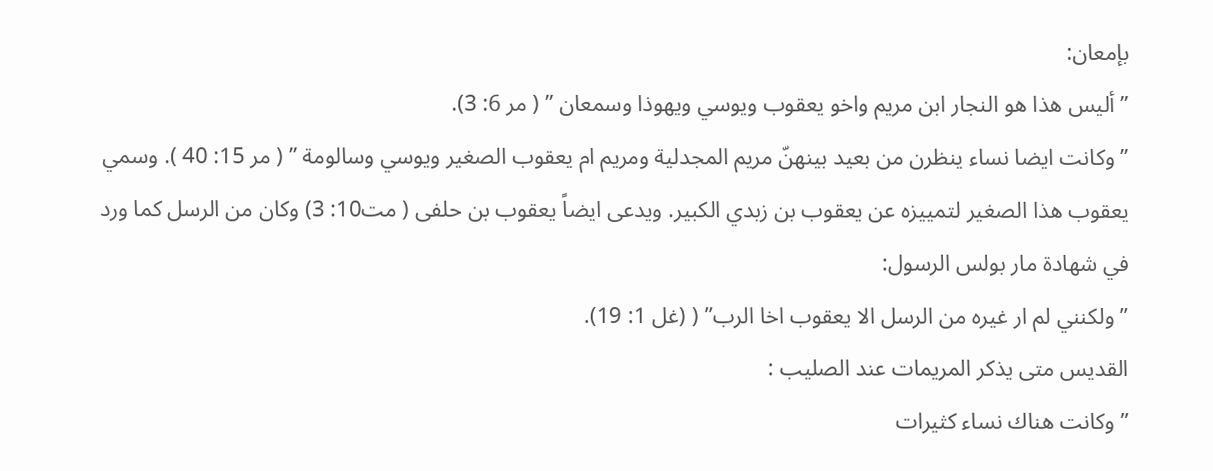بإمعان:
” أليس هذا هو النجار ابن مريم واخو يعقوب ويوسي ويهوذا وسمعان ” ( مر 6: 3).
” وكانت ايضا نساء ينظرن من بعيد بينهنّ مريم المجدلية ومريم ام يعقوب الصغير ويوسي وسالومة ” ( مر 15: 40 ). وسمي يعقوب هذا الصغير لتمييزه عن يعقوب بن زبدي الكبير. ويدعى ايضاً يعقوب بن حلفى ( مت10: 3) وكان من الرسل كما ورد في شهادة مار بولس الرسول:
” ولكنني لم ار غيره من الرسل الا يعقوب اخا الرب” ( (غل 1: 19).
القديس متى يذكر المريمات عند الصليب :
” وكانت هناك نساء كثيرات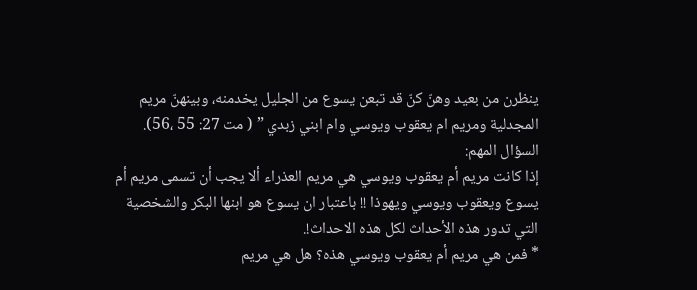ينظرن من بعيد وهنّ كنّ قد تبعن يسوع من الجليل يخدمنه، وبينهنّ مريم المجدلية ومريم ام يعقوب ويوسي وام ابني زبدي ” ( مت 27: 55 ،56).
السؤال المهم:
إذا كانت مريم أم يعقوب ويوسي هي مريم العذراء ألا يجب أن تسمى مريم أم يسوع ويعقوب ويوسي ويهوذا !! باعتبار ان يسوع هو ابنها البكر والشخصية التي تدور هذه الأحداث لكل هذه الاحداث!.
* فمن هي مريم أم يعقوب ويوسي هذه؟ هل هي مريم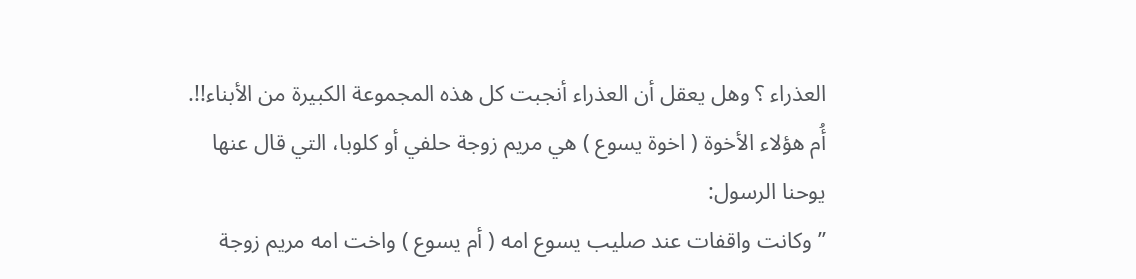العذراء ؟ وهل يعقل أن العذراء أنجبت كل هذه المجموعة الكبيرة من الأبناء!!.
أُم هؤلاء الأخوة ( اخوة يسوع ) هي مريم زوجة حلفي أو كلوبا، التي قال عنها يوحنا الرسول:
” وكانت واقفات عند صليب يسوع امه ( أم يسوع ) واخت امه مريم زوجة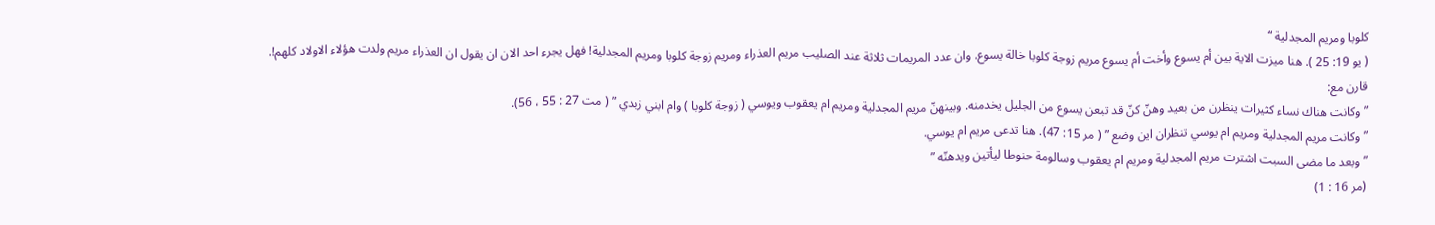كلوبا ومريم المجدلية “
( يو 19: 25 ). هنا ميزت الاية بين أم يسوع وأخت أم يسوع مريم زوجة كلوبا خالة يسوع. وان عدد المريمات ثلاثة عند الصليب مريم العذراء ومريم زوجة كلوبا ومريم المجدلية! فهل يجرء احد الان ان يقول ان العذراء مريم ولدت هؤلاء الاولاد كلهم!.
قارن مع:
” وكانت هناك نساء كثيرات ينظرن من بعيد وهنّ كنّ قد تبعن يسوع من الجليل يخدمنه. وبينهنّ مريم المجدلية ومريم ام يعقوب ويوسي ( زوجة كلوبا ) وام ابني زبدي ” ( مت 27 : 55 ، 56).
” وكانت مريم المجدلية ومريم ام يوسي تنظران اين وضع ” ( مر 15: 47). هنا تدعى مريم ام يوسي.
” وبعد ما مضى السبت اشترت مريم المجدلية ومريم ام يعقوب وسالومة حنوطا ليأتين ويدهنّه ”
(مر 16 : 1)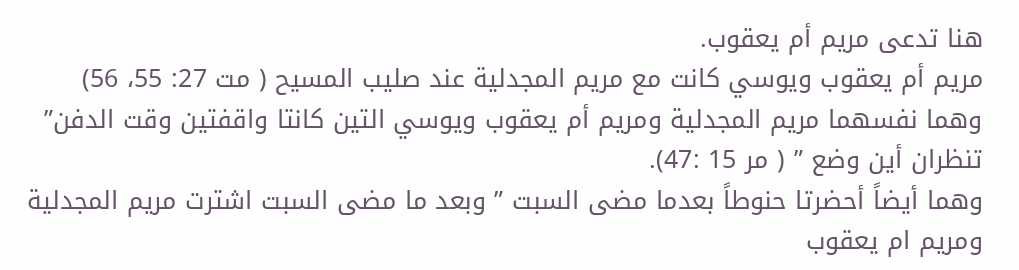هنا تدعى مريم أم يعقوب.
مريم أم يعقوب ويوسي كانت مع مريم المجدلية عند صليب المسيح ( مت 27: 55، 56)
وهما نفسهما مريم المجدلية ومريم أم يعقوب ويوسي التين كانتا واقفتين وقت الدفن” تنظران أين وضع ” ( مر 15 :47).
وهما أيضاً أحضرتا حنوطاً بعدما مضى السبت ” وبعد ما مضى السبت اشترت مريم المجدلية ومريم ام يعقوب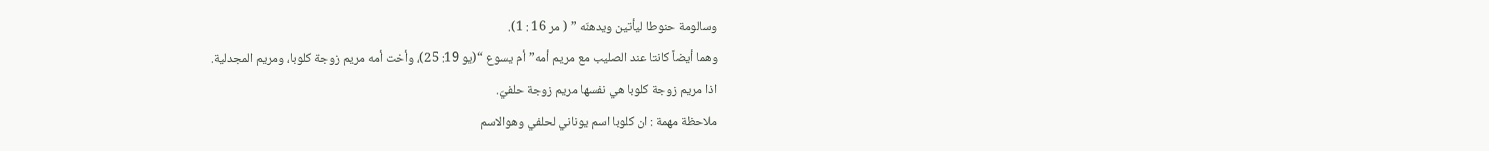وسالومة حنوطا ليأتين ويدهنّه ” ( مر 16 : 1).
وهما أيضاً كانتا عند الصليب مع مريم أمه” أم يسوع “(يو 19: 25)، وأخت أمه مريم زوجة كلوبا، ومريم المجدلية.
اذا مريم زوجة كلوبا هي نفسها مريم زوجة حلفيّ.
ملاحظة مهمة : ان كلوبا اسم يوناني لحلفي وهوالاسم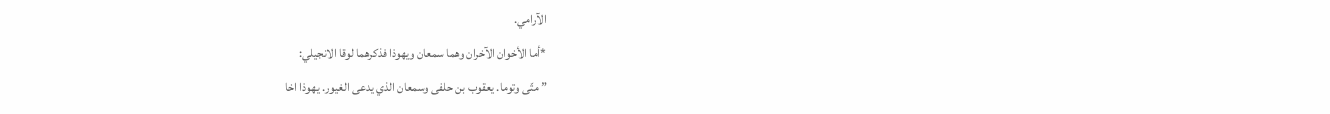الآرامي.
*أما الأخوان الآخران وهما سمعان ويهوذا فذكرهما لوقا الانجيلي:
” متّى وتوما. يعقوب بن حلفى وسمعان الذي يدعى الغيور. يهوذا اخا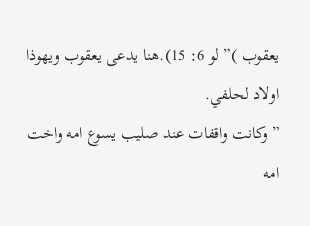يعقوب )” لو 6: 15).هنا يدعى يعقوب ويهوذا اولاد لحلفي.
” وكانت واقفات عند صليب يسوع امه واخت امه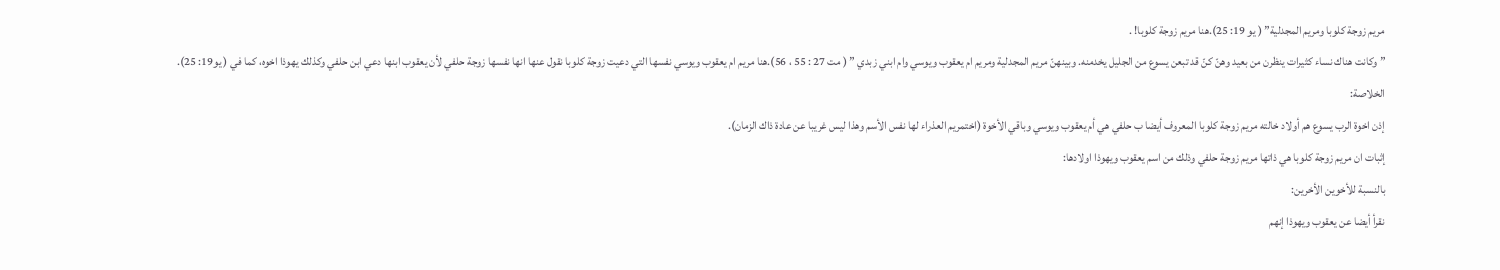مريم زوجة كلوبا ومريم المجدلية” ( يو 19: 25).هنا مريم زوجة كلوبا! .
” وكانت هناك نساء كثيرات ينظرن من بعيد وهنّ كنّ قد تبعن يسوع من الجليل يخدمنه. وبينهنّ مريم المجدلية ومريم ام يعقوب ويوسي وام ابني زبدي ” ( مت 27 : 55 ، 56).هنا مريم ام يعقوب ويوسي نفسها التي دعيت زوجة كلوبا نقول عنها انها نفسها زوجة حلفي لأن يعقوب ابنها دعي ابن حلفي وكذلك يهوذا اخوه، كما في ( يو19: 25).
الخلاصة:
إذن اخوة الرب يسوع هم أولاد خالته مريم زوجة كلوبا المعروف أيضا ب حلفي هي أم يعقوب ويوسي وباقي الأخوة (اختمريم العذراء لها نفس الأسم وهذا ليس غريبا عن عادة ذاك الزمان).
إثبات ان مريم زوجة كلوبا هي ذاتها مريم زوجة حلفي وذلك من اسم يعقوب ويهوذا اولادها:
بالنسبة للأخوين الأخرين:
نقرأ أيضا عن يعقوب ويهوذا إنهم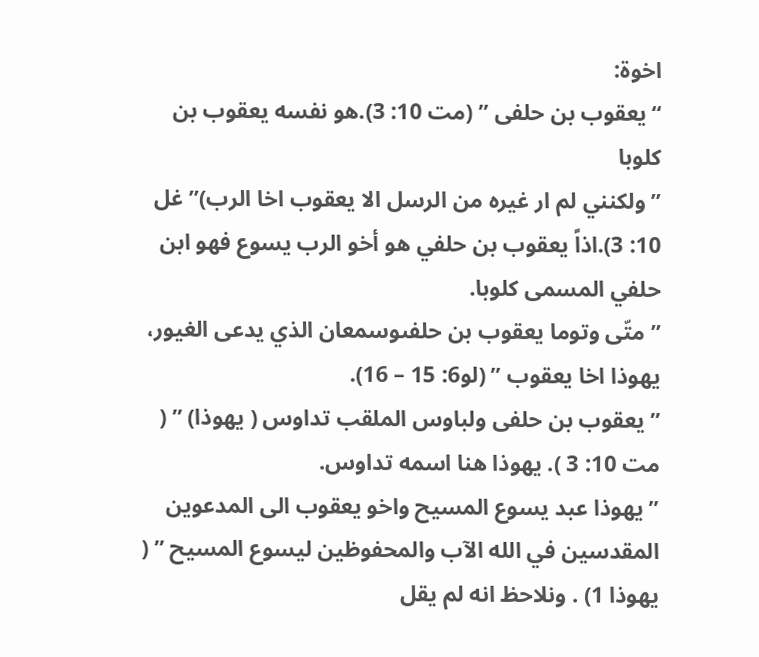اخوة:
“يعقوب بن حلفى ” (مت 10: 3).هو نفسه يعقوب بن كلوبا
” ولكنني لم ار غيره من الرسل الا يعقوب اخا الرب)” غل 10: 3).اذاً يعقوب بن حلفي هو أخو الرب يسوع فهو ابن حلفي المسمى كلوبا.
” متّى وتوما يعقوب بن حلفىوسمعان الذي يدعى الغيور، يهوذا اخا يعقوب ” (لو6: 15 – 16).
” يعقوب بن حلفى ولباوس الملقب تداوس ( يهوذا) ” ( مت 10: 3 ). يهوذا هنا اسمه تداوس.
” يهوذا عبد يسوع المسيح واخو يعقوب الى المدعوين المقدسين في الله الآب والمحفوظين ليسوع المسيح ” ( يهوذا 1) . ونلاحظ انه لم يقل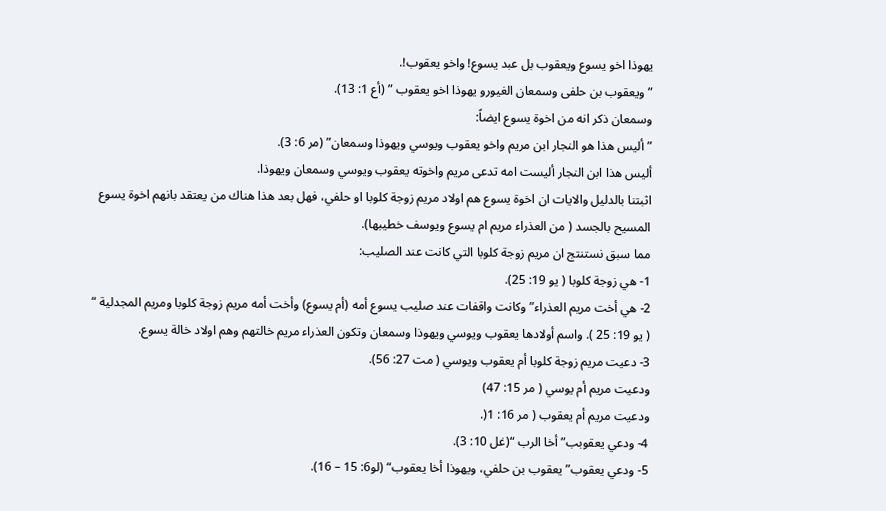يهوذا اخو يسوع ويعقوب بل عبد يسوع! واخو يعقوب!.
” ويعقوب بن حلفى وسمعان الغيورو يهوذا اخو يعقوب ” (أع 1: 13).
وسمعان ذكر انه من اخوة يسوع ايضاً:
” أليس هذا هو النجار ابن مريم واخو يعقوب ويوسي ويهوذا وسمعان” (مر 6: 3).
أليس هذا ابن النجار أليست امه تدعى مريم واخوته يعقوب ويوسي وسمعان ويهوذا.
اثبتنا بالدليل والايات ان اخوة يسوع هم اولاد مريم زوجة كلوبا او حلفي، فهل بعد هذا هناك من يعتقد بانهم اخوة يسوع المسيح بالجسد ( من العذراء مريم ام يسوع ويوسف خطيبها).
مما سبق نستنتج ان مريم زوجة كلوبا التي كانت عند الصليب:
1- هي زوجة كلوبا ( يو 19: 25).
2- هي أخت مريم العذراء” وكانت واقفات عند صليب يسوع أمه (أم يسوع) وأخت أمه مريم زوجة كلوبا ومريم المجدلية “ ( يو 19: 25 ). واسم أولادها يعقوب ويوسي ويهوذا وسمعان وتكون العذراء مريم خالتهم وهم اولاد خالة يسوع.
3- دعيت مريم زوجة كلوبا أم يعقوب ويوسي ( مت 27: 56).
ودعيت مريم أم يوسي ( مر 15: 47)
ودعيت مريم أم يعقوب ( مر 16: 1(.
4- ودعي يعقوبب” أخا الرب “(غل 10: 3).
5- ودعي يعقوب” يعقوب بن حلفي، ويهوذا أخا يعقوب“ (لو6: 15 – 16).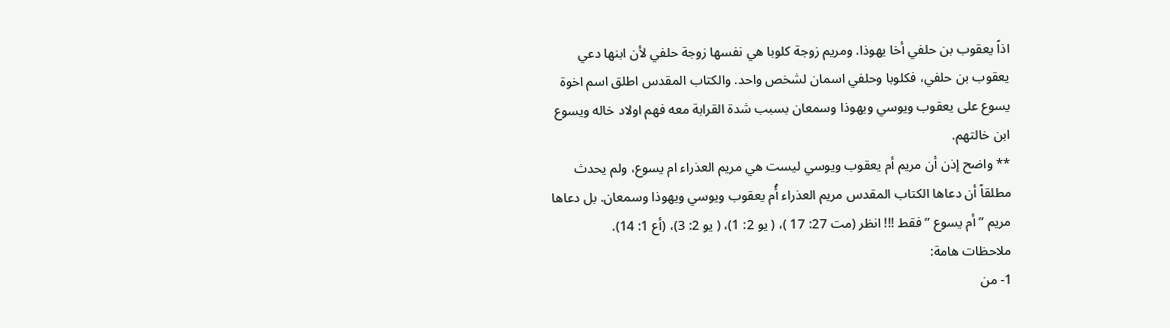اذاً يعقوب بن حلفي أخا يهوذا. ومريم زوجة كلوبا هي نفسها زوجة حلفي لأن ابنها دعي يعقوب بن حلفي، فكلوبا وحلفي اسمان لشخص واحد. والكتاب المقدس اطلق اسم اخوة يسوع على يعقوب ويوسي ويهوذا وسمعان بسبب شدة القرابة معه فهم اولاد خاله ويسوع ابن خالتهم.
** واضح إذن أن مريم أم يعقوب ويوسي ليست هي مريم العذراء ام يسوع، ولم يحدث مطلقاً أن دعاها الكتاب المقدس مريم العذراء أُم يعقوب ويوسي ويهوذا وسمعان. بل دعاها مريم ” أم يسوع ” فقط !!! انظر (مت 27: 17 )، ( يو 2: 1)، ( يو 2: 3)، (أع 1: 14).
ملاحظات هامة:
1- من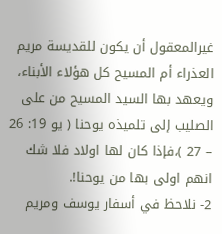غيرالمعقول أن يكون للقديسة مريم العذراء أم المسيح كل هؤلاء الأبناء، ويعهد بها السيد المسيح من على الصليب إلى تلميذه يوحنا ( يو 19: 26 – 27 )،فإذا كان لها اولاد فلا شك انهم اولى بها من يوحنا!.
2- نلاحظ في أسفار يوسف ومريم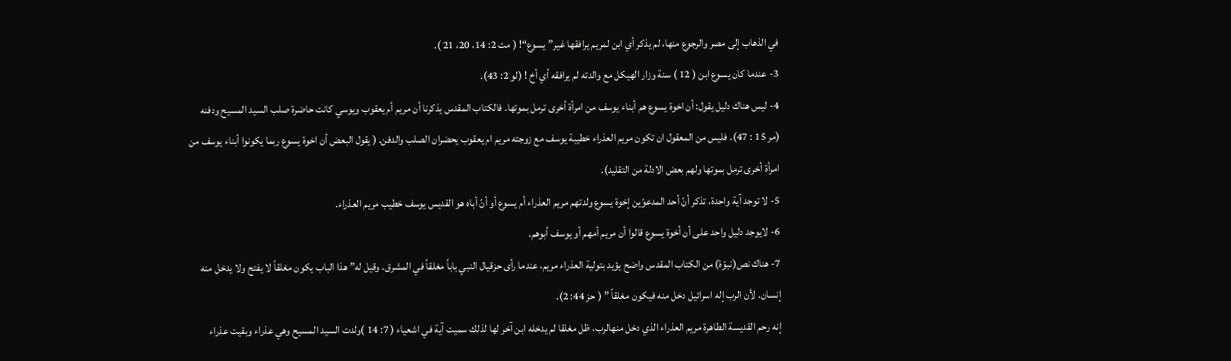في الذهاب إلى مصر والرجوع منها، لم يذكر أي ابن لمريم يرافقها غير” يسوع“! ( مت 2: 14، 20، 21 ).
3- عندما كان يسوع ابن ( 12 ) سنة وزار الهيكل مع والدته لم يرافقه أي أخ ! (لو 2: 43).
4- ليس هناك دليل يقول: أن اخوة يسوع هم أبناء يوسف من امرأة أخرى ترمل بموتها. فالكتاب المقدس يذكرنا أن مريم أم يعقوب ويوسي كانت حاضرة صلب السيد المسيح ودفنه (مر 15 : 47). فليس من المعقول ان تكون مريم العذراء خطيبة يوسف مع زوجته مريم ام يعقوب يحضران الصلب والدفن. ( يقول البعض أن اخوة يسوع ربما يكونوا أبناء يوسف من امرأة أخرى ترمل بموتها ولهم بعض الادلة من التقليد).
5- لا توجد آية واحدة، تذكر أنّ أحد المدعوّين إخوة يسوع ولدتهم مريم العذراء أم يسوع أو أنّ أباه هو القديس يوسف خطيب مريم العذراء.
6- لايوجد دليل واحد على أن أخوة يسوع قالوا أن مريم أمهم أو يوسف أبوهم.
7- هناك نص(نبوّة) من الكتاب المقدس واضح يؤيد بتولية العذراء مريم، عندما رأى حزقيال النبي باباً مغلقاً في المشرق. وقيل له” هذا الباب يكون مغلقاً لا يفتح ولا يدخل منه إنسان. لأن الرب إله اسرائيل دخل منه فيكون مغلقاً ” ( حز 44: 2).
إنه رحم القديسة الطاهرة مريم العذراء الذي دخل منهالرب، ظل مغلقا لم يدخله ابن آخر لها لذلك سميت آية في اشعياء ( 7: 14 )ولدت السيد المسيح وهي عذراء وبقيت عذراء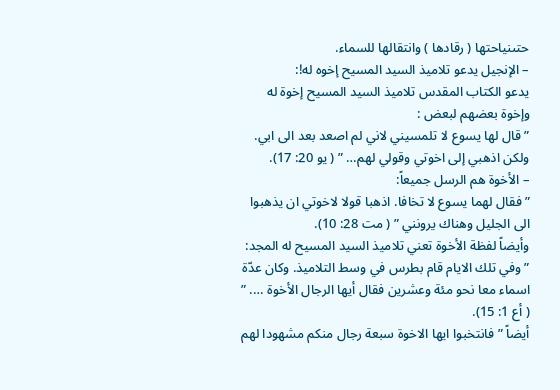حتىنياحتها ( رقادها ) وانتقالها للسماء.
– الإنجيل يدعو تلاميذ السيد المسيح إخوه له!:
يدعو الكتاب المقدس تلاميذ السيد المسيح إخوة له وإخوة بعضهم لبعض :
” قال لها يسوع لا تلمسيني لاني لم اصعد بعد الى ابي. ولكن اذهبي إلى اخوتي وقولي لهم… ” ( يو 20: 17).
– الأخوة هم الرسل جميعاً:
” فقال لهما يسوع لا تخافا. اذهبا قولا لاخوتي ان يذهبوا الى الجليل وهناك يرونني ” ( مت 28: 10).
وأيضاً لفظة الأخوة تعني تلاميذ السيد المسيح له المجد:
” وفي تلك الايام قام بطرس في وسط التلاميذ. وكان عدّة اسماء معا نحو مئة وعشرين فقال أيها الرجال الأخوة …. ” ( أع 1: 15).
أيضاً ” فانتخبوا ايها الاخوة سبعة رجال منكم مشهودا لهم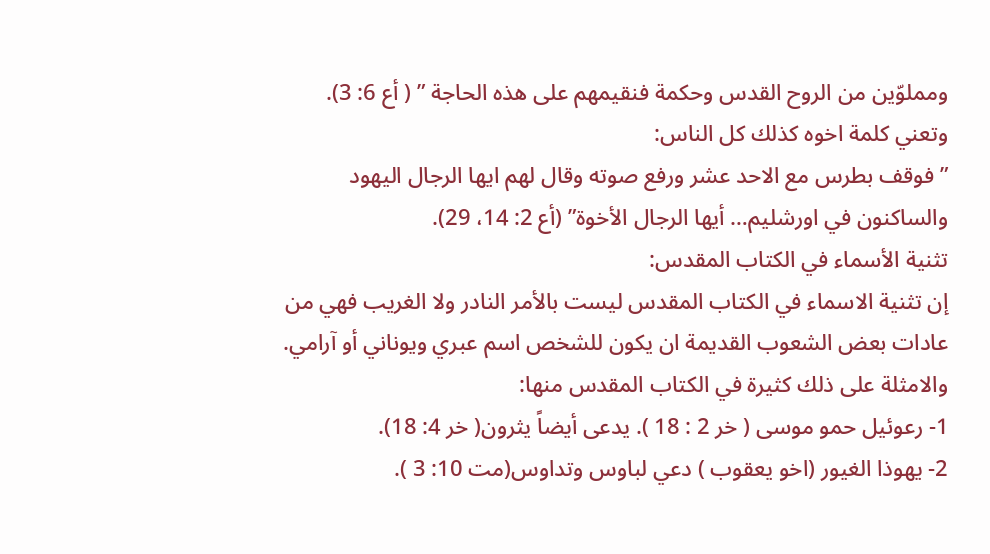ومملوّين من الروح القدس وحكمة فنقيمهم على هذه الحاجة ” ( أع 6: 3).
وتعني كلمة اخوه كذلك كل الناس:
” فوقف بطرس مع الاحد عشر ورفع صوته وقال لهم ايها الرجال اليهود والساكنون في اورشليم… أيها الرجال الأخوة” (أع 2: 14، 29).
تثنية الأسماء في الكتاب المقدس:
إن تثنية الاسماء في الكتاب المقدس ليست بالأمر النادر ولا الغريب فهي من عادات بعض الشعوب القديمة ان يكون للشخص اسم عبري ويوناني أو آرامي. والامثلة على ذلك كثيرة في الكتاب المقدس منها:
1- رعوئيل حمو موسى ( خر 2 : 18 ). يدعى أيضاً يثرون( خر 4: 18).
2- يهوذا الغيور (اخو يعقوب ) دعي لباوس وتداوس(مت 10: 3 ).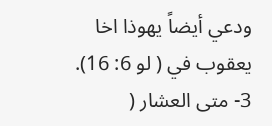ودعي أيضاً يهوذا اخا يعقوب في ( لو 6: 16).
3- متى العشار (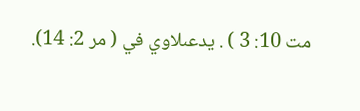مت 10: 3 ) . يدعىلاوي في ( مر 2: 14).